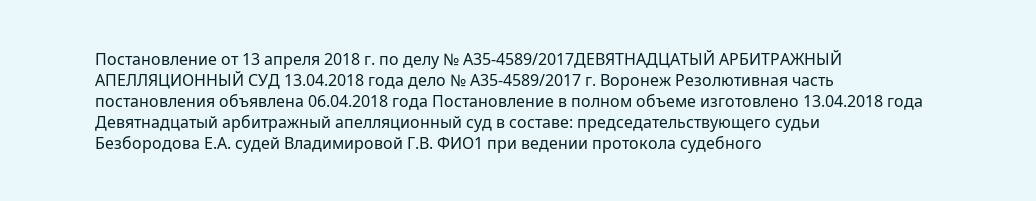Постановление от 13 апреля 2018 г. по делу № А35-4589/2017ДЕВЯТНАДЦАТЫЙ АРБИТРАЖНЫЙ АПЕЛЛЯЦИОННЫЙ СУД 13.04.2018 года дело № А35-4589/2017 г. Воронеж Резолютивная часть постановления объявлена 06.04.2018 года Постановление в полном объеме изготовлено 13.04.2018 года Девятнадцатый арбитражный апелляционный суд в составе: председательствующего судьи Безбородова Е.А. судей Владимировой Г.В. ФИО1 при ведении протокола судебного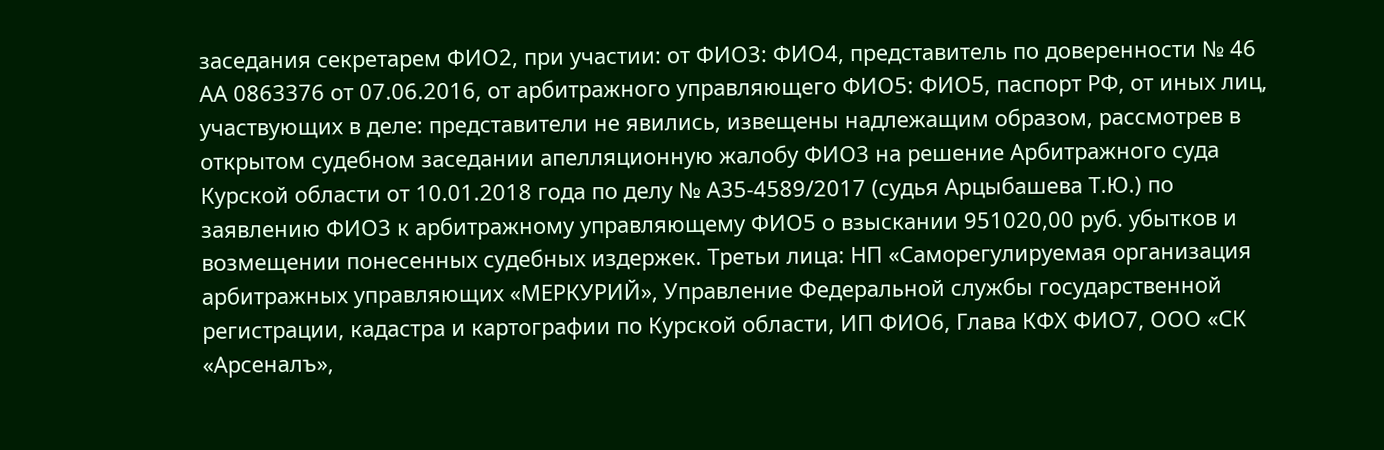заседания секретарем ФИО2, при участии: от ФИО3: ФИО4, представитель по доверенности № 46 АА 0863376 от 07.06.2016, от арбитражного управляющего ФИО5: ФИО5, паспорт РФ, от иных лиц, участвующих в деле: представители не явились, извещены надлежащим образом, рассмотрев в открытом судебном заседании апелляционную жалобу ФИО3 на решение Арбитражного суда Курской области от 10.01.2018 года по делу № А35-4589/2017 (судья Арцыбашева Т.Ю.) по заявлению ФИО3 к арбитражному управляющему ФИО5 о взыскании 951020,00 руб. убытков и возмещении понесенных судебных издержек. Третьи лица: НП «Саморегулируемая организация арбитражных управляющих «МЕРКУРИЙ», Управление Федеральной службы государственной регистрации, кадастра и картографии по Курской области, ИП ФИО6, Глава КФХ ФИО7, ООО «СК «Арсеналъ»,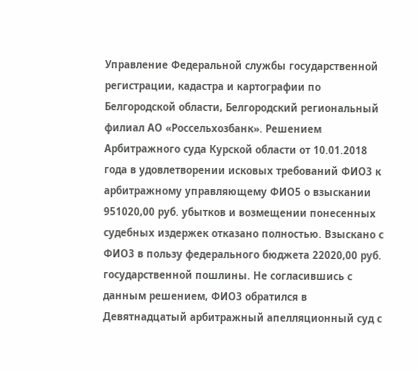Управление Федеральной службы государственной регистрации, кадастра и картографии по Белгородской области, Белгородский региональный филиал АО «Россельхозбанк». Решением Арбитражного суда Курской области от 10.01.2018 года в удовлетворении исковых требований ФИО3 к арбитражному управляющему ФИО5 о взыскании 951020,00 руб. убытков и возмещении понесенных судебных издержек отказано полностью. Взыскано с ФИО3 в пользу федерального бюджета 22020,00 руб. государственной пошлины. Не согласившись с данным решением, ФИО3 обратился в Девятнадцатый арбитражный апелляционный суд с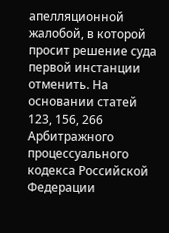апелляционной жалобой, в которой просит решение суда первой инстанции отменить. На основании статей 123, 156, 266 Арбитражного процессуального кодекса Российской Федерации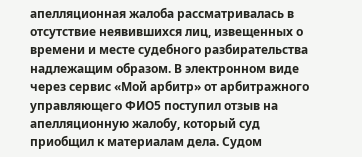апелляционная жалоба рассматривалась в отсутствие неявившихся лиц, извещенных о времени и месте судебного разбирательства надлежащим образом. В электронном виде через сервис «Мой арбитр» от арбитражного управляющего ФИО5 поступил отзыв на апелляционную жалобу, который суд приобщил к материалам дела. Судом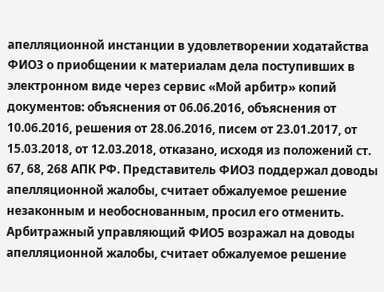апелляционной инстанции в удовлетворении ходатайства ФИО3 о приобщении к материалам дела поступивших в электронном виде через сервис «Мой арбитр» копий документов: объяснения от 06.06.2016, объяснения от 10.06.2016, решения от 28.06.2016, писем от 23.01.2017, от 15.03.2018, от 12.03.2018, отказано, исходя из положений ст. 67, 68, 268 АПК РФ. Представитель ФИО3 поддержал доводы апелляционной жалобы, считает обжалуемое решение незаконным и необоснованным, просил его отменить. Арбитражный управляющий ФИО5 возражал на доводы апелляционной жалобы, считает обжалуемое решение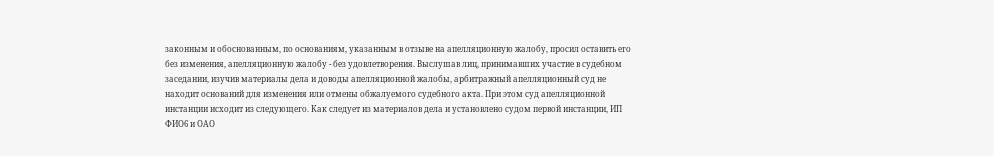законным и обоснованным, по основаниям, указанным в отзыве на апелляционную жалобу, просил оставить его без изменения, апелляционную жалобу - без удовлетворения. Выслушав лиц, принимавших участие в судебном заседании, изучив материалы дела и доводы апелляционной жалобы, арбитражный апелляционный суд не находит оснований для изменения или отмены обжалуемого судебного акта. При этом суд апелляционной инстанции исходит из следующего. Как следует из материалов дела и установлено судом первой инстанции, ИП ФИО6 и ОАО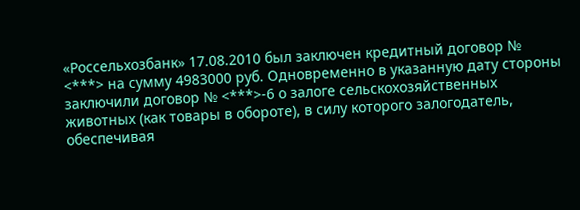«Россельхозбанк» 17.08.2010 был заключен кредитный договор № <***> на сумму 4983000 руб. Одновременно в указанную дату стороны заключили договор № <***>-6 о залоге сельскохозяйственных животных (как товары в обороте), в силу которого залогодатель, обеспечивая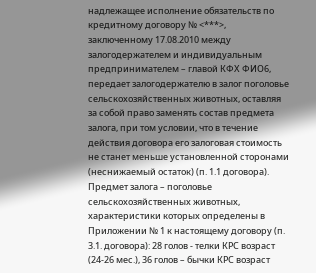надлежащее исполнение обязательств по кредитному договору № <***>, заключенному 17.08.2010 между залогодержателем и индивидуальным предпринимателем – главой КФХ ФИО6, передает залогодержателю в залог поголовье сельскохозяйственных животных, оставляя за собой право заменять состав предмета залога, при том условии, что в течение действия договора его залоговая стоимость не станет меньше установленной сторонами (неснижаемый остаток) (п. 1.1 договора). Предмет залога – поголовье сельскохозяйственных животных, характеристики которых определены в Приложении № 1 к настоящему договору (п. 3.1. договора): 28 голов - телки КРС возраст (24-26 мес.), 36 голов – бычки КРС возраст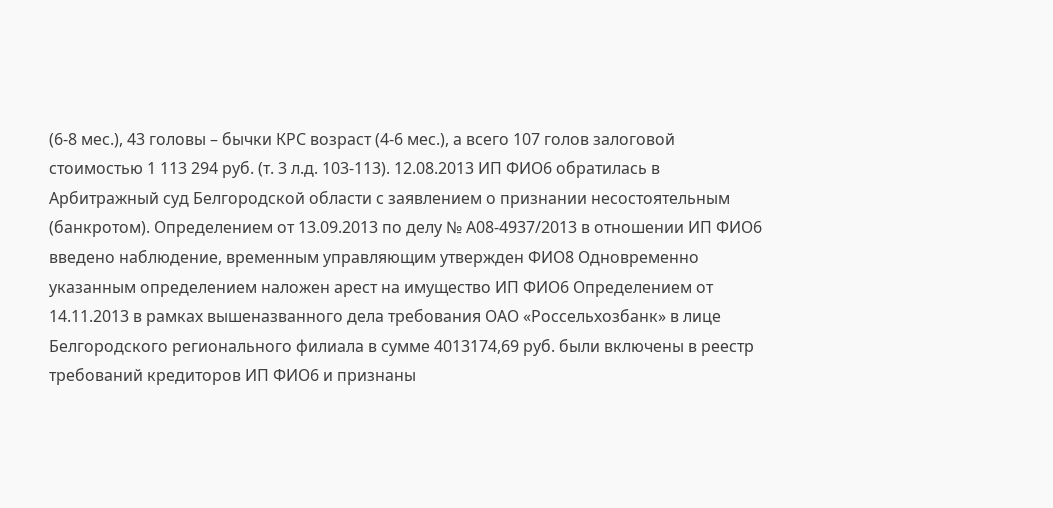(6-8 мес.), 43 головы – бычки КРС возраст (4-6 мес.), а всего 107 голов залоговой стоимостью 1 113 294 руб. (т. 3 л.д. 103-113). 12.08.2013 ИП ФИО6 обратилась в Арбитражный суд Белгородской области с заявлением о признании несостоятельным (банкротом). Определением от 13.09.2013 по делу № А08-4937/2013 в отношении ИП ФИО6 введено наблюдение, временным управляющим утвержден ФИО8 Одновременно указанным определением наложен арест на имущество ИП ФИО6 Определением от 14.11.2013 в рамках вышеназванного дела требования ОАО «Россельхозбанк» в лице Белгородского регионального филиала в сумме 4013174,69 руб. были включены в реестр требований кредиторов ИП ФИО6 и признаны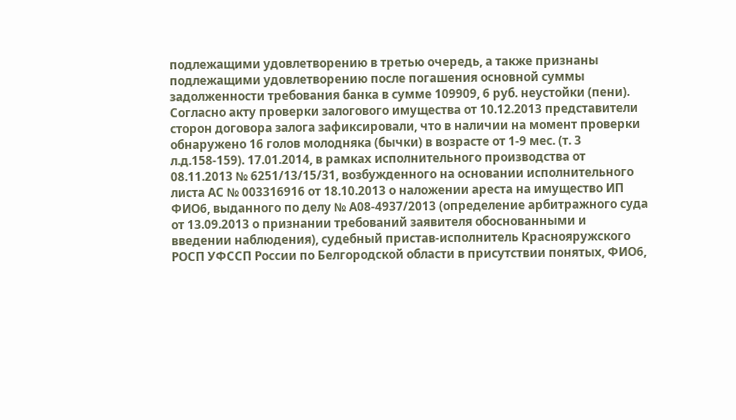подлежащими удовлетворению в третью очередь, а также признаны подлежащими удовлетворению после погашения основной суммы задолженности требования банка в сумме 109909, 6 руб. неустойки (пени). Согласно акту проверки залогового имущества от 10.12.2013 представители сторон договора залога зафиксировали, что в наличии на момент проверки обнаружено 16 голов молодняка (бычки) в возрасте от 1-9 мес. (т. 3 л.д.158-159). 17.01.2014, в рамках исполнительного производства от 08.11.2013 № 6251/13/15/31, возбужденного на основании исполнительного листа АС № 003316916 от 18.10.2013 о наложении ареста на имущество ИП ФИО6, выданного по делу № А08-4937/2013 (определение арбитражного суда от 13.09.2013 о признании требований заявителя обоснованными и введении наблюдения), судебный пристав-исполнитель Краснояружского РОСП УФССП России по Белгородской области в присутствии понятых, ФИО6,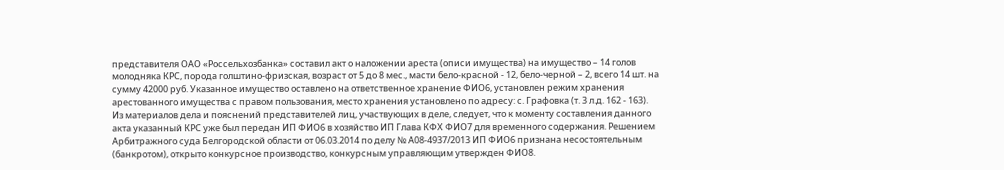представителя ОАО «Россельхозбанка» составил акт о наложении ареста (описи имущества) на имущество – 14 голов молодняка КРС, порода голштино-фризская, возраст от 5 до 8 мес., масти бело-красной - 12, бело-черной – 2, всего 14 шт. на сумму 42000 руб. Указанное имущество оставлено на ответственное хранение ФИО6, установлен режим хранения арестованного имущества с правом пользования, место хранения установлено по адресу: с. Графовка (т. 3 л.д. 162 - 163). Из материалов дела и пояснений представителей лиц, участвующих в деле, следует, что к моменту составления данного акта указанный КРС уже был передан ИП ФИО6 в хозяйство ИП Глава КФХ ФИО7 для временного содержания. Решением Арбитражного суда Белгородской области от 06.03.2014 по делу № А08-4937/2013 ИП ФИО6 признана несостоятельным (банкротом), открыто конкурсное производство, конкурсным управляющим утвержден ФИО8.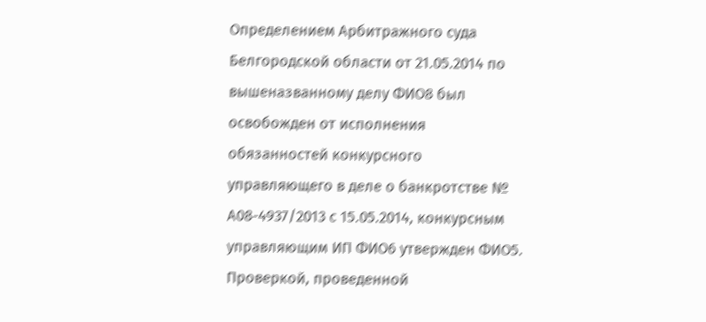Определением Арбитражного суда Белгородской области от 21.05.2014 по вышеназванному делу ФИО8 был освобожден от исполнения обязанностей конкурсного управляющего в деле о банкротстве № А08-4937/2013 с 15.05.2014, конкурсным управляющим ИП ФИО6 утвержден ФИО5. Проверкой, проведенной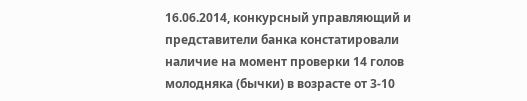16.06.2014, конкурсный управляющий и представители банка констатировали наличие на момент проверки 14 голов молодняка (бычки) в возрасте от 3-10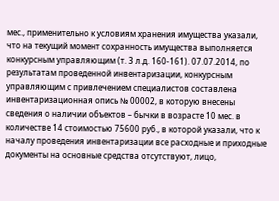мес., применительно к условиям хранения имущества указали, что на текущий момент сохранность имущества выполняется конкурсным управляющим (т. 3 л.д. 160-161). 07.07.2014, по результатам проведенной инвентаризации, конкурсным управляющим с привлечением специалистов составлена инвентаризационная опись № 00002, в которую внесены сведения о наличии объектов – бычки в возрасте 10 мес. в количестве 14 стоимостью 75600 руб., в которой указали, что к началу проведения инвентаризации все расходные и приходные документы на основные средства отсутствуют, лицо,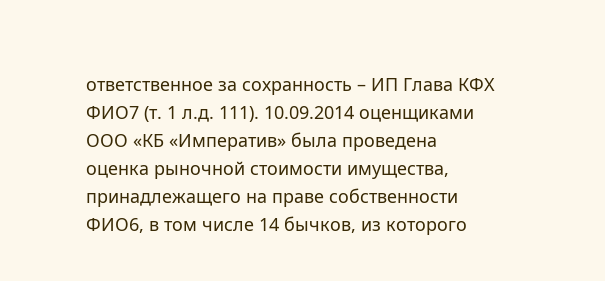ответственное за сохранность – ИП Глава КФХ ФИО7 (т. 1 л.д. 111). 10.09.2014 оценщиками ООО «КБ «Императив» была проведена оценка рыночной стоимости имущества, принадлежащего на праве собственности ФИО6, в том числе 14 бычков, из которого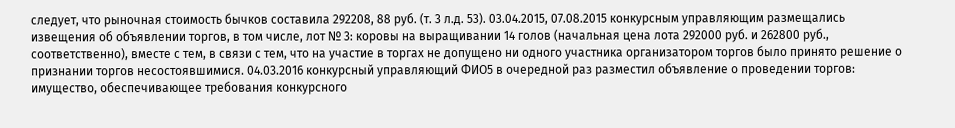следует, что рыночная стоимость бычков составила 292208, 88 руб. (т. 3 л.д. 53). 03.04.2015, 07.08.2015 конкурсным управляющим размещались извещения об объявлении торгов, в том числе, лот № 3: коровы на выращивании 14 голов (начальная цена лота 292000 руб. и 262800 руб., соответственно), вместе с тем, в связи с тем, что на участие в торгах не допущено ни одного участника организатором торгов было принято решение о признании торгов несостоявшимися. 04.03.2016 конкурсный управляющий ФИО5 в очередной раз разместил объявление о проведении торгов: имущество, обеспечивающее требования конкурсного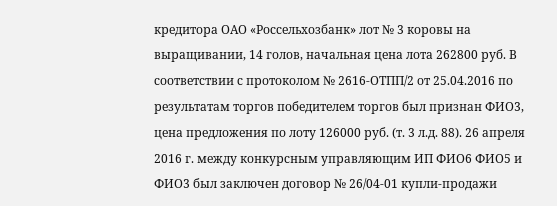кредитора ОАО «Россельхозбанк» лот № 3 коровы на выращивании, 14 голов, начальная цена лота 262800 руб. В соответствии с протоколом № 2616-ОТПП/2 от 25.04.2016 по результатам торгов победителем торгов был признан ФИО3, цена предложения по лоту 126000 руб. (т. 3 л.д. 88). 26 апреля 2016 г. между конкурсным управляющим ИП ФИО6 ФИО5 и ФИО3 был заключен договор № 26/04-01 купли-продажи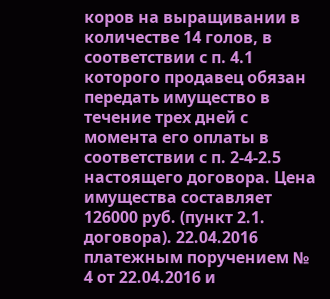коров на выращивании в количестве 14 голов, в соответствии с п. 4.1 которого продавец обязан передать имущество в течение трех дней с момента его оплаты в соответствии с п. 2-4-2.5 настоящего договора. Цена имущества составляет 126000 руб. (пункт 2.1. договора). 22.04.2016 платежным поручением № 4 от 22.04.2016 и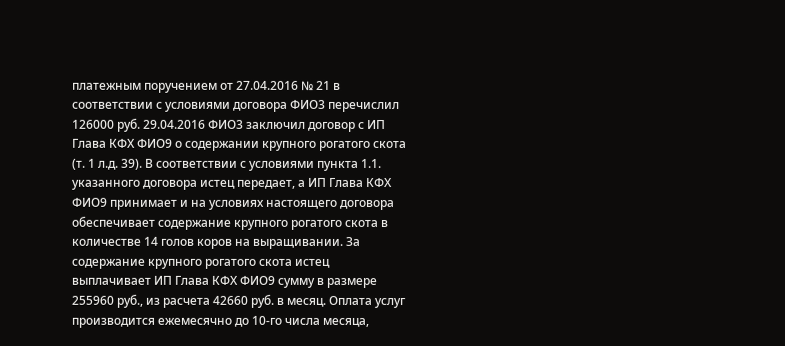платежным поручением от 27.04.2016 № 21 в соответствии с условиями договора ФИО3 перечислил 126000 руб. 29.04.2016 ФИО3 заключил договор с ИП Глава КФХ ФИО9 о содержании крупного рогатого скота (т. 1 л.д. 39). В соответствии с условиями пункта 1.1. указанного договора истец передает, а ИП Глава КФХ ФИО9 принимает и на условиях настоящего договора обеспечивает содержание крупного рогатого скота в количестве 14 голов коров на выращивании. За содержание крупного рогатого скота истец выплачивает ИП Глава КФХ ФИО9 сумму в размере 255960 руб., из расчета 42660 руб. в месяц. Оплата услуг производится ежемесячно до 10-го числа месяца,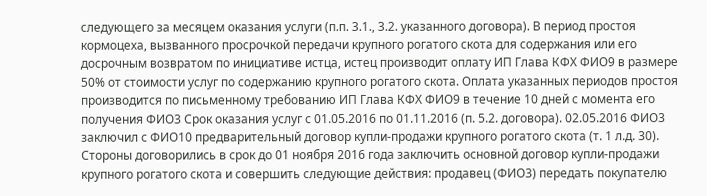следующего за месяцем оказания услуги (п.п. 3.1., 3.2. указанного договора). В период простоя кормоцеха, вызванного просрочкой передачи крупного рогатого скота для содержания или его досрочным возвратом по инициативе истца, истец производит оплату ИП Глава КФХ ФИО9 в размере 50% от стоимости услуг по содержанию крупного рогатого скота. Оплата указанных периодов простоя производится по письменному требованию ИП Глава КФХ ФИО9 в течение 10 дней с момента его получения ФИО3 Срок оказания услуг с 01.05.2016 по 01.11.2016 (п. 5.2. договора). 02.05.2016 ФИО3 заключил с ФИО10 предварительный договор купли-продажи крупного рогатого скота (т. 1 л.д. 30). Стороны договорились в срок до 01 ноября 2016 года заключить основной договор купли-продажи крупного рогатого скота и совершить следующие действия: продавец (ФИО3) передать покупателю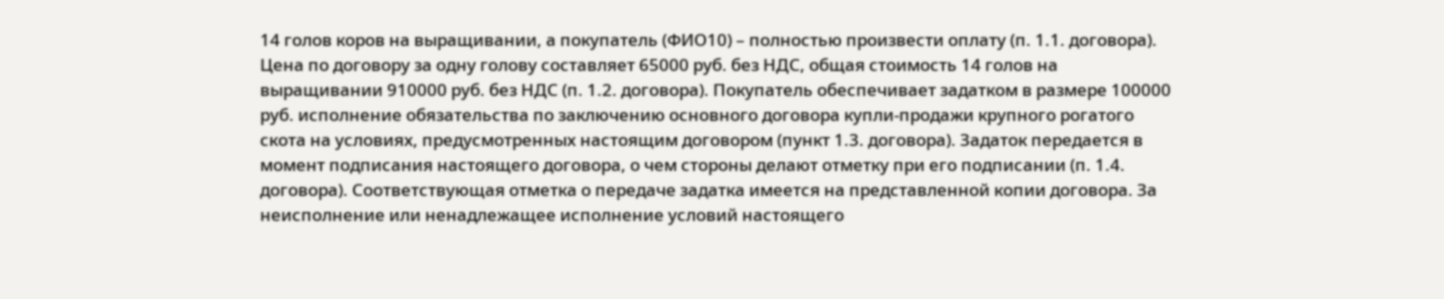14 голов коров на выращивании, а покупатель (ФИО10) – полностью произвести оплату (п. 1.1. договора). Цена по договору за одну голову составляет 65000 руб. без НДС, общая стоимость 14 голов на выращивании 910000 руб. без НДС (п. 1.2. договора). Покупатель обеспечивает задатком в размере 100000 руб. исполнение обязательства по заключению основного договора купли-продажи крупного рогатого скота на условиях, предусмотренных настоящим договором (пункт 1.3. договора). Задаток передается в момент подписания настоящего договора, о чем стороны делают отметку при его подписании (п. 1.4. договора). Соответствующая отметка о передаче задатка имеется на представленной копии договора. За неисполнение или ненадлежащее исполнение условий настоящего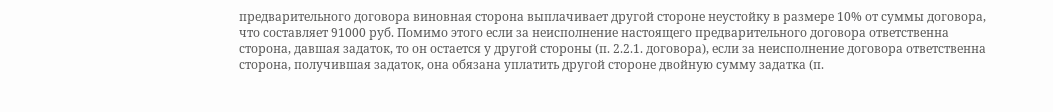предварительного договора виновная сторона выплачивает другой стороне неустойку в размере 10% от суммы договора, что составляет 91000 руб. Помимо этого если за неисполнение настоящего предварительного договора ответственна сторона, давшая задаток, то он остается у другой стороны (п. 2.2.1. договора), если за неисполнение договора ответственна сторона, получившая задаток, она обязана уплатить другой стороне двойную сумму задатка (п.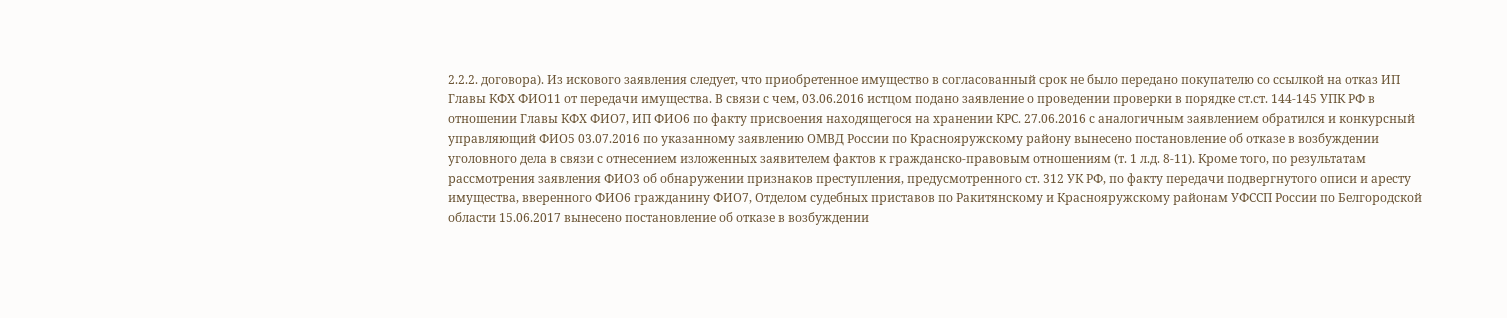2.2.2. договора). Из искового заявления следует, что приобретенное имущество в согласованный срок не было передано покупателю со ссылкой на отказ ИП Главы КФХ ФИО11 от передачи имущества. В связи с чем, 03.06.2016 истцом подано заявление о проведении проверки в порядке ст.ст. 144-145 УПК РФ в отношении Главы КФХ ФИО7, ИП ФИО6 по факту присвоения находящегося на хранении КРС. 27.06.2016 с аналогичным заявлением обратился и конкурсный управляющий ФИО5 03.07.2016 по указанному заявлению ОМВД России по Краснояружскому району вынесено постановление об отказе в возбуждении уголовного дела в связи с отнесением изложенных заявителем фактов к гражданско-правовым отношениям (т. 1 л.д. 8-11). Кроме того, по результатам рассмотрения заявления ФИО3 об обнаружении признаков преступления, предусмотренного ст. 312 УК РФ, по факту передачи подвергнутого описи и аресту имущества, вверенного ФИО6 гражданину ФИО7, Отделом судебных приставов по Ракитянскому и Краснояружскому районам УФССП России по Белгородской области 15.06.2017 вынесено постановление об отказе в возбуждении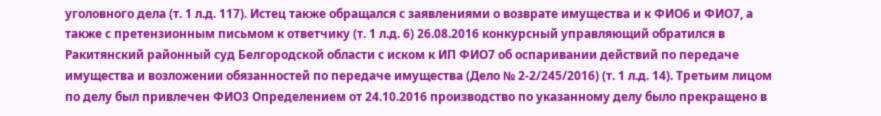уголовного дела (т. 1 л.д. 117). Истец также обращался с заявлениями о возврате имущества и к ФИО6 и ФИО7, а также с претензионным письмом к ответчику (т. 1 л.д. 6) 26.08.2016 конкурсный управляющий обратился в Ракитянский районный суд Белгородской области с иском к ИП ФИО7 об оспаривании действий по передаче имущества и возложении обязанностей по передаче имущества (Дело № 2-2/245/2016) (т. 1 л.д. 14). Третьим лицом по делу был привлечен ФИО3 Определением от 24.10.2016 производство по указанному делу было прекращено в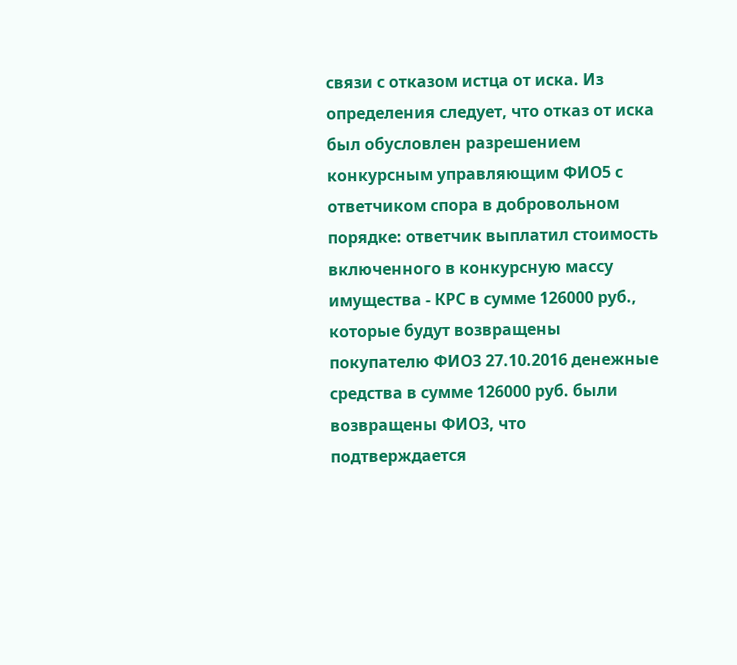связи с отказом истца от иска. Из определения следует, что отказ от иска был обусловлен разрешением конкурсным управляющим ФИО5 с ответчиком спора в добровольном порядке: ответчик выплатил стоимость включенного в конкурсную массу имущества - КРС в сумме 126000 руб., которые будут возвращены покупателю ФИО3 27.10.2016 денежные средства в сумме 126000 руб. были возвращены ФИО3, что подтверждается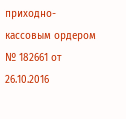приходно-кассовым ордером № 182661 от 26.10.2016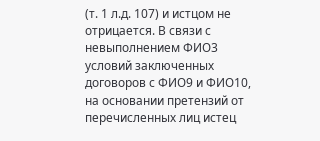(т. 1 л.д. 107) и истцом не отрицается. В связи с невыполнением ФИО3 условий заключенных договоров с ФИО9 и ФИО10, на основании претензий от перечисленных лиц истец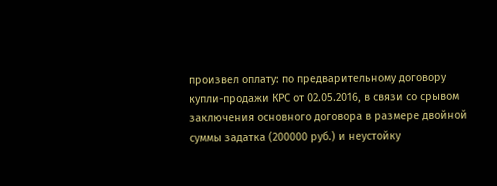произвел оплату: по предварительному договору купли-продажи КРС от 02.05.2016, в связи со срывом заключения основного договора в размере двойной суммы задатка (200000 руб.) и неустойку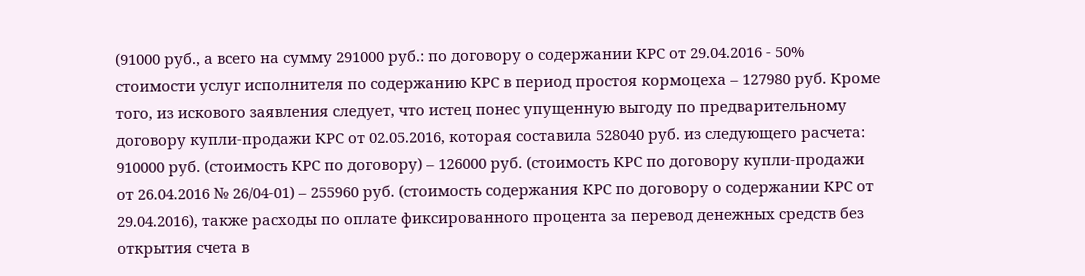(91000 руб., а всего на сумму 291000 руб.: по договору о содержании КРС от 29.04.2016 - 50% стоимости услуг исполнителя по содержанию КРС в период простоя кормоцеха – 127980 руб. Кроме того, из искового заявления следует, что истец понес упущенную выгоду по предварительному договору купли-продажи КРС от 02.05.2016, которая составила 528040 руб. из следующего расчета: 910000 руб. (стоимость КРС по договору) – 126000 руб. (стоимость КРС по договору купли-продажи от 26.04.2016 № 26/04-01) – 255960 руб. (стоимость содержания КРС по договору о содержании КРС от 29.04.2016), также расходы по оплате фиксированного процента за перевод денежных средств без открытия счета в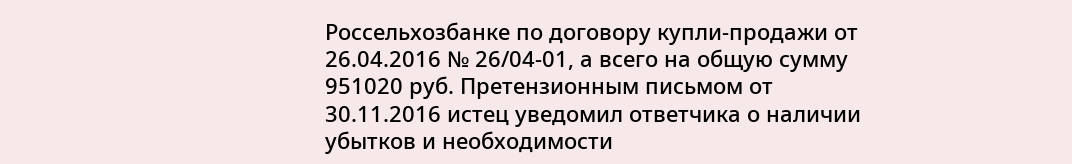Россельхозбанке по договору купли-продажи от 26.04.2016 № 26/04-01, а всего на общую сумму 951020 руб. Претензионным письмом от 30.11.2016 истец уведомил ответчика о наличии убытков и необходимости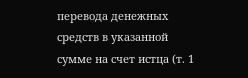перевода денежных средств в указанной сумме на счет истца (т. 1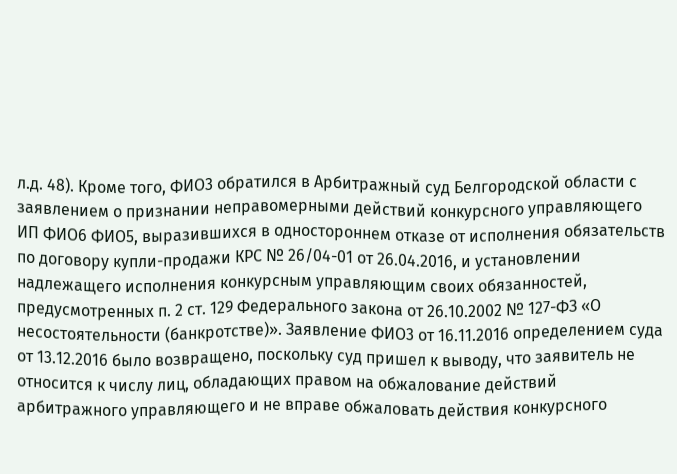л.д. 48). Кроме того, ФИО3 обратился в Арбитражный суд Белгородской области с заявлением о признании неправомерными действий конкурсного управляющего ИП ФИО6 ФИО5, выразившихся в одностороннем отказе от исполнения обязательств по договору купли-продажи КРС № 26/04-01 от 26.04.2016, и установлении надлежащего исполнения конкурсным управляющим своих обязанностей, предусмотренных п. 2 ст. 129 Федерального закона от 26.10.2002 № 127-ФЗ «О несостоятельности (банкротстве)». Заявление ФИО3 от 16.11.2016 определением суда от 13.12.2016 было возвращено, поскольку суд пришел к выводу, что заявитель не относится к числу лиц, обладающих правом на обжалование действий арбитражного управляющего и не вправе обжаловать действия конкурсного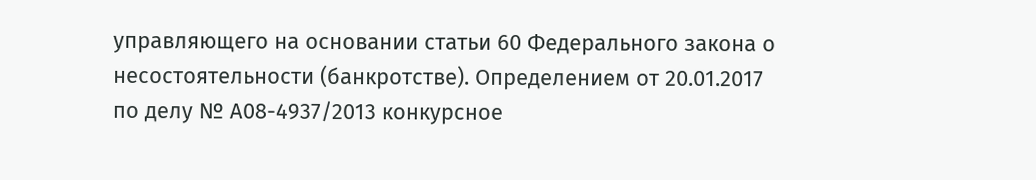управляющего на основании статьи 60 Федерального закона о несостоятельности (банкротстве). Определением от 20.01.2017 по делу № А08-4937/2013 конкурсное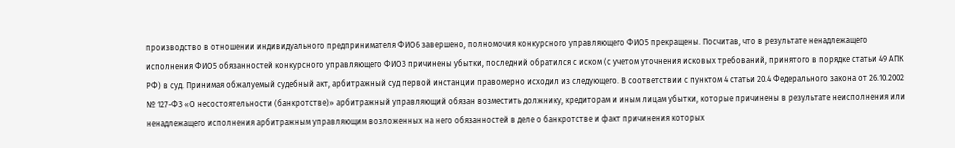производство в отношении индивидуального предпринимателя ФИО6 завершено, полномочия конкурсного управляющего ФИО5 прекращены. Посчитав, что в результате ненадлежащего исполнения ФИО5 обязанностей конкурсного управляющего ФИО3 причинены убытки, последний обратился с иском (с учетом уточнения исковых требований, принятого в порядке статьи 49 АПК РФ) в суд. Принимая обжалуемый судебный акт, арбитражный суд первой инстанции правомерно исходил из следующего. В соответствии с пунктом 4 статьи 20.4 Федерального закона от 26.10.2002 № 127-ФЗ «О несостоятельности (банкротстве)» арбитражный управляющий обязан возместить должнику, кредиторам и иным лицам убытки, которые причинены в результате неисполнения или ненадлежащего исполнения арбитражным управляющим возложенных на него обязанностей в деле о банкротстве и факт причинения которых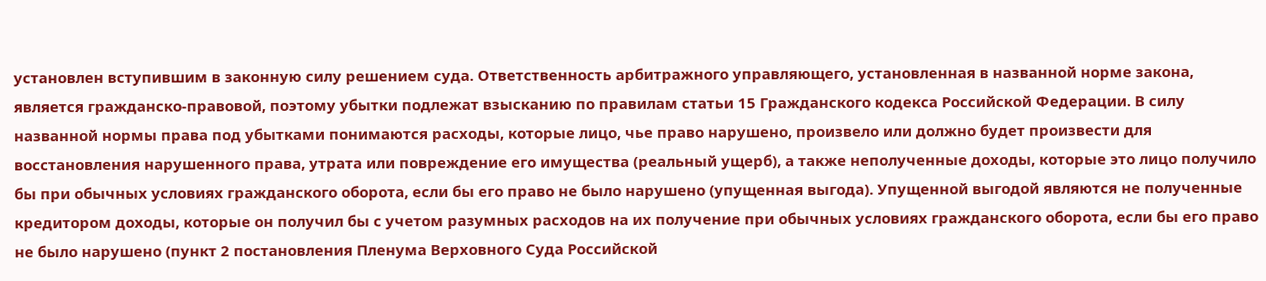установлен вступившим в законную силу решением суда. Ответственность арбитражного управляющего, установленная в названной норме закона, является гражданско-правовой, поэтому убытки подлежат взысканию по правилам статьи 15 Гражданского кодекса Российской Федерации. В силу названной нормы права под убытками понимаются расходы, которые лицо, чье право нарушено, произвело или должно будет произвести для восстановления нарушенного права, утрата или повреждение его имущества (реальный ущерб), а также неполученные доходы, которые это лицо получило бы при обычных условиях гражданского оборота, если бы его право не было нарушено (упущенная выгода). Упущенной выгодой являются не полученные кредитором доходы, которые он получил бы с учетом разумных расходов на их получение при обычных условиях гражданского оборота, если бы его право не было нарушено (пункт 2 постановления Пленума Верховного Суда Российской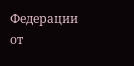Федерации от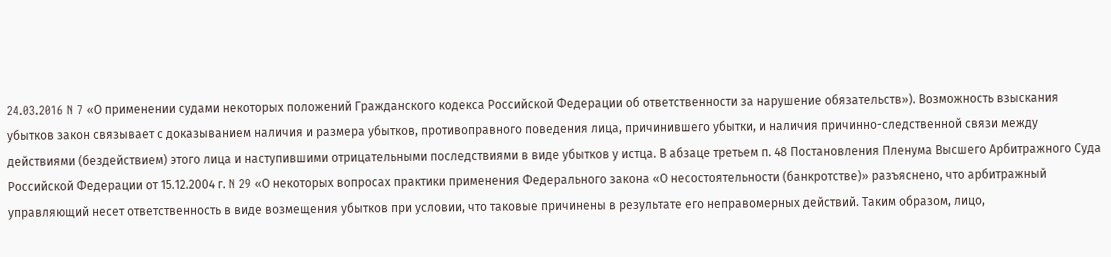24.03.2016 N 7 «О применении судами некоторых положений Гражданского кодекса Российской Федерации об ответственности за нарушение обязательств»). Возможность взыскания убытков закон связывает с доказыванием наличия и размера убытков, противоправного поведения лица, причинившего убытки, и наличия причинно-следственной связи между действиями (бездействием) этого лица и наступившими отрицательными последствиями в виде убытков у истца. В абзаце третьем п. 48 Постановления Пленума Высшего Арбитражного Суда Российской Федерации от 15.12.2004 г. N 29 «О некоторых вопросах практики применения Федерального закона «О несостоятельности (банкротстве)» разъяснено, что арбитражный управляющий несет ответственность в виде возмещения убытков при условии, что таковые причинены в результате его неправомерных действий. Таким образом, лицо,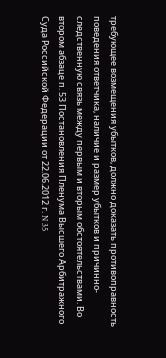требующее возмещения убытков, должно доказать противоправность поведения ответчика, наличие и размер убытков и причинно-следственную связь между первым и вторым обстоятельствами. Во втором абзаце п. 53 Постановления Пленума Высшего Арбитражного Суда Российской Федерации от 22.06.2012 г. N 35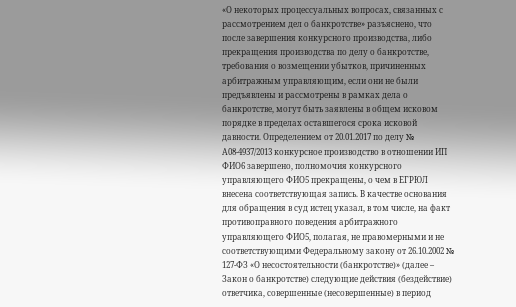«О некоторых процессуальных вопросах, связанных с рассмотрением дел о банкротстве» разъяснено, что после завершения конкурсного производства, либо прекращения производства по делу о банкротстве, требования о возмещении убытков, причиненных арбитражным управляющим, если они не были предъявлены и рассмотрены в рамках дела о банкротстве, могут быть заявлены в общем исковом порядке в пределах оставшегося срока исковой давности. Определением от 20.01.2017 по делу № А08-4937/2013 конкурсное производство в отношении ИП ФИО6 завершено, полномочия конкурсного управляющего ФИО5 прекращены, о чем в ЕГРЮЛ внесена соответствующая запись. В качестве основания для обращения в суд истец указал, в том числе, на факт противоправного поведения арбитражного управляющего ФИО5, полагая, не правомерными и не соответствующими Федеральному закону от 26.10.2002 № 127-ФЗ «О несостоятельности (банкротстве)» (далее – Закон о банкротстве) следующие действия (бездействие) ответчика, совершенные (несовершенные) в период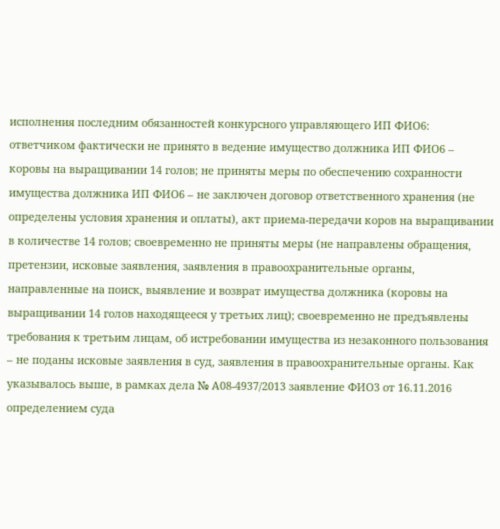исполнения последним обязанностей конкурсного управляющего ИП ФИО6: ответчиком фактически не принято в ведение имущество должника ИП ФИО6 – коровы на выращивании 14 голов; не приняты меры по обеспечению сохранности имущества должника ИП ФИО6 – не заключен договор ответственного хранения (не определены условия хранения и оплаты), акт приема-передачи коров на выращивании в количестве 14 голов; своевременно не приняты меры (не направлены обращения, претензии, исковые заявления, заявления в правоохранительные органы, направленные на поиск, выявление и возврат имущества должника (коровы на выращивании 14 голов находящееся у третьих лиц); своевременно не предъявлены требования к третьим лицам, об истребовании имущества из незаконного пользования – не поданы исковые заявления в суд, заявления в правоохранительные органы. Как указывалось выше, в рамках дела № А08-4937/2013 заявление ФИО3 от 16.11.2016 определением суда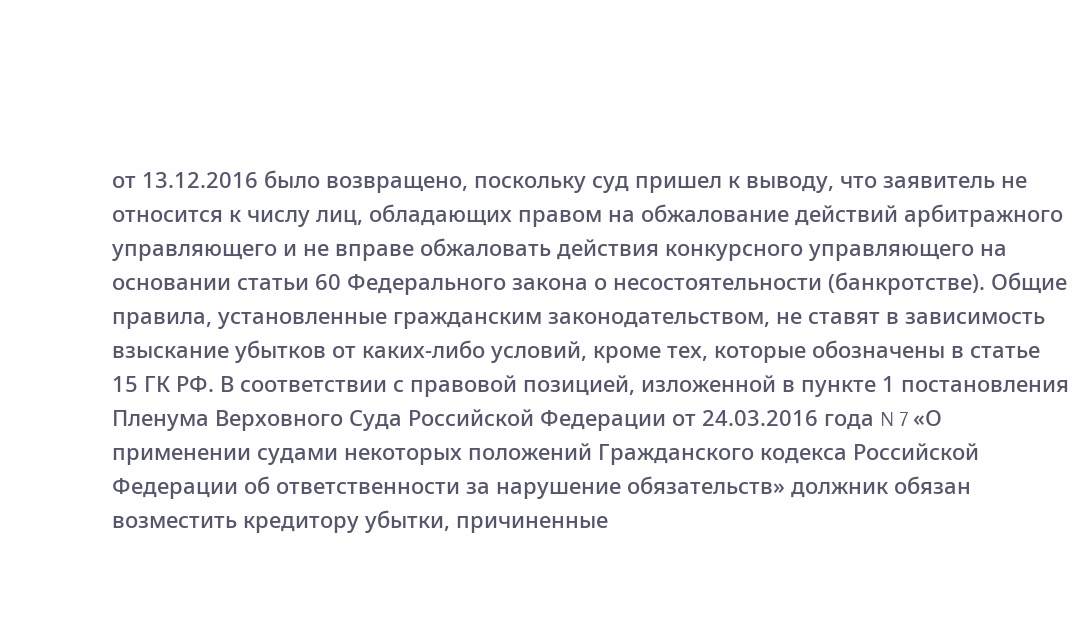от 13.12.2016 было возвращено, поскольку суд пришел к выводу, что заявитель не относится к числу лиц, обладающих правом на обжалование действий арбитражного управляющего и не вправе обжаловать действия конкурсного управляющего на основании статьи 60 Федерального закона о несостоятельности (банкротстве). Общие правила, установленные гражданским законодательством, не ставят в зависимость взыскание убытков от каких-либо условий, кроме тех, которые обозначены в статье 15 ГК РФ. В соответствии с правовой позицией, изложенной в пункте 1 постановления Пленума Верховного Суда Российской Федерации от 24.03.2016 года N 7 «О применении судами некоторых положений Гражданского кодекса Российской Федерации об ответственности за нарушение обязательств» должник обязан возместить кредитору убытки, причиненные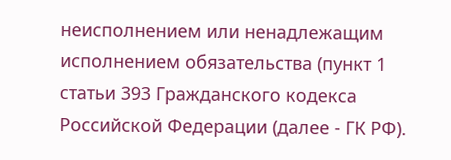неисполнением или ненадлежащим исполнением обязательства (пункт 1 статьи 393 Гражданского кодекса Российской Федерации (далее - ГК РФ).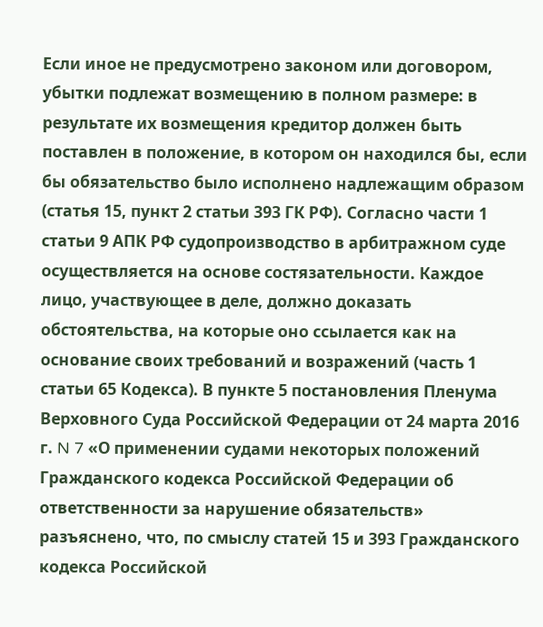Если иное не предусмотрено законом или договором, убытки подлежат возмещению в полном размере: в результате их возмещения кредитор должен быть поставлен в положение, в котором он находился бы, если бы обязательство было исполнено надлежащим образом (статья 15, пункт 2 статьи 393 ГК РФ). Согласно части 1 статьи 9 АПК РФ судопроизводство в арбитражном суде осуществляется на основе состязательности. Каждое лицо, участвующее в деле, должно доказать обстоятельства, на которые оно ссылается как на основание своих требований и возражений (часть 1 статьи 65 Кодекса). В пункте 5 постановления Пленума Верховного Суда Российской Федерации от 24 марта 2016 г. N 7 «О применении судами некоторых положений Гражданского кодекса Российской Федерации об ответственности за нарушение обязательств» разъяснено, что, по смыслу статей 15 и 393 Гражданского кодекса Российской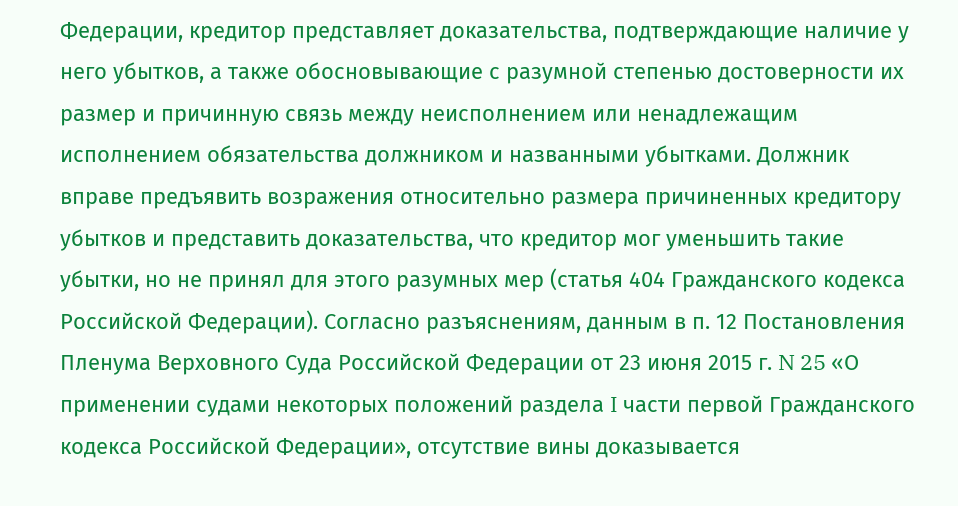Федерации, кредитор представляет доказательства, подтверждающие наличие у него убытков, а также обосновывающие с разумной степенью достоверности их размер и причинную связь между неисполнением или ненадлежащим исполнением обязательства должником и названными убытками. Должник вправе предъявить возражения относительно размера причиненных кредитору убытков и представить доказательства, что кредитор мог уменьшить такие убытки, но не принял для этого разумных мер (статья 404 Гражданского кодекса Российской Федерации). Согласно разъяснениям, данным в п. 12 Постановления Пленума Верховного Суда Российской Федерации от 23 июня 2015 г. N 25 «О применении судами некоторых положений раздела I части первой Гражданского кодекса Российской Федерации», отсутствие вины доказывается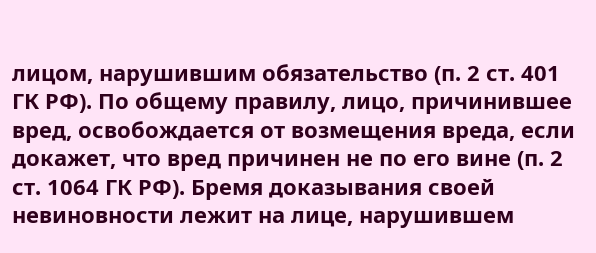лицом, нарушившим обязательство (п. 2 ст. 401 ГК РФ). По общему правилу, лицо, причинившее вред, освобождается от возмещения вреда, если докажет, что вред причинен не по его вине (п. 2 ст. 1064 ГК РФ). Бремя доказывания своей невиновности лежит на лице, нарушившем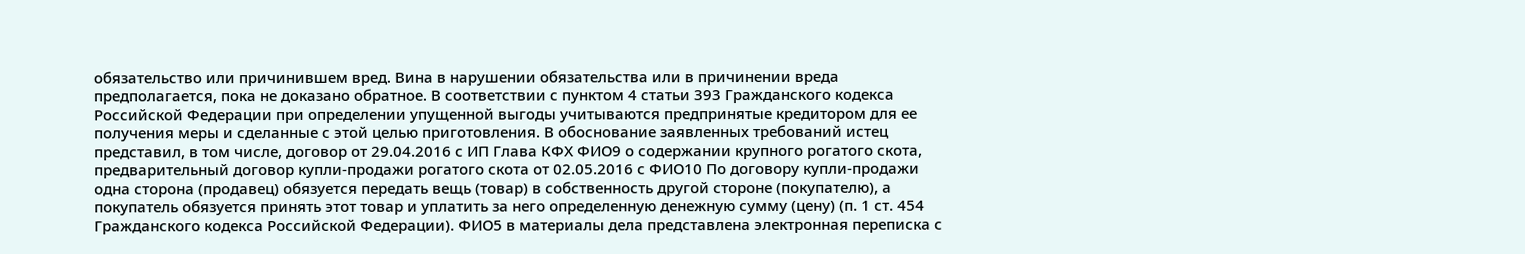обязательство или причинившем вред. Вина в нарушении обязательства или в причинении вреда предполагается, пока не доказано обратное. В соответствии с пунктом 4 статьи 393 Гражданского кодекса Российской Федерации при определении упущенной выгоды учитываются предпринятые кредитором для ее получения меры и сделанные с этой целью приготовления. В обоснование заявленных требований истец представил, в том числе, договор от 29.04.2016 с ИП Глава КФХ ФИО9 о содержании крупного рогатого скота, предварительный договор купли-продажи рогатого скота от 02.05.2016 с ФИО10 По договору купли-продажи одна сторона (продавец) обязуется передать вещь (товар) в собственность другой стороне (покупателю), а покупатель обязуется принять этот товар и уплатить за него определенную денежную сумму (цену) (п. 1 ст. 454 Гражданского кодекса Российской Федерации). ФИО5 в материалы дела представлена электронная переписка с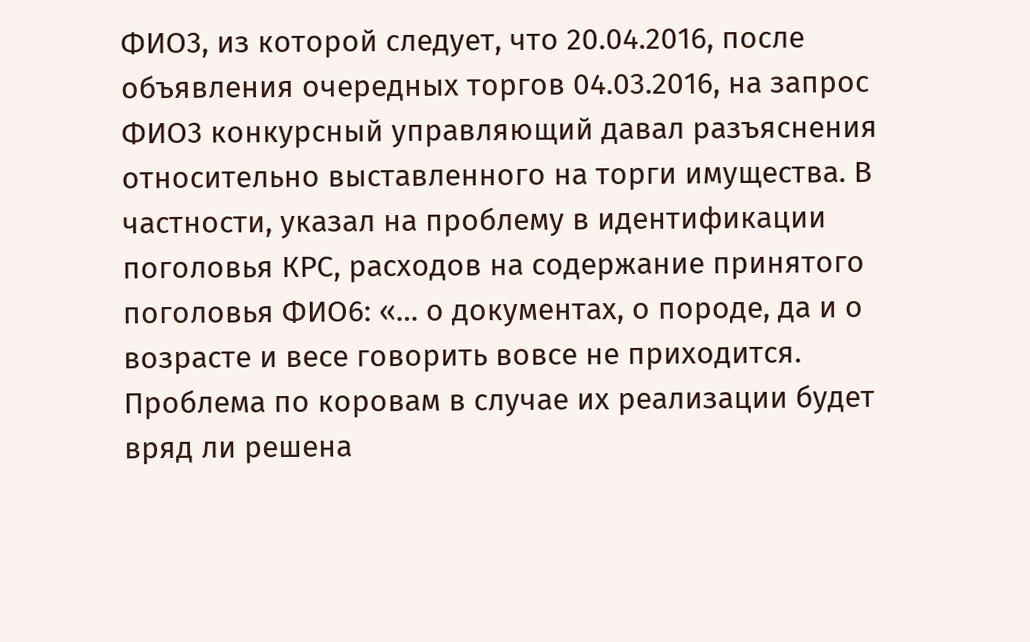ФИО3, из которой следует, что 20.04.2016, после объявления очередных торгов 04.03.2016, на запрос ФИО3 конкурсный управляющий давал разъяснения относительно выставленного на торги имущества. В частности, указал на проблему в идентификации поголовья КРС, расходов на содержание принятого поголовья ФИО6: «… о документах, о породе, да и о возрасте и весе говорить вовсе не приходится. Проблема по коровам в случае их реализации будет вряд ли решена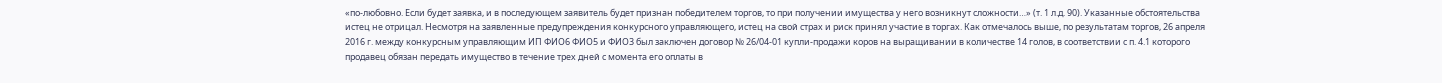«по-любовно. Если будет заявка, и в последующем заявитель будет признан победителем торгов, то при получении имущества у него возникнут сложности…» (т. 1 л.д. 90). Указанные обстоятельства истец не отрицал. Несмотря на заявленные предупреждения конкурсного управляющего, истец на свой страх и риск принял участие в торгах. Как отмечалось выше, по результатам торгов, 26 апреля 2016 г. между конкурсным управляющим ИП ФИО6 ФИО5 и ФИО3 был заключен договор № 26/04-01 купли-продажи коров на выращивании в количестве 14 голов, в соответствии с п. 4.1 которого продавец обязан передать имущество в течение трех дней с момента его оплаты в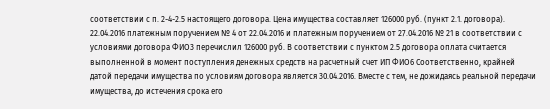соответствии с п. 2-4-2.5 настоящего договора. Цена имущества составляет 126000 руб. (пункт 2.1. договора). 22.04.2016 платежным поручением № 4 от 22.04.2016 и платежным поручением от 27.04.2016 № 21 в соответствии с условиями договора ФИО3 перечислил 126000 руб. В соответствии с пунктом 2.5 договора оплата считается выполненной в момент поступления денежных средств на расчетный счет ИП ФИО6 Соответственно, крайней датой передачи имущества по условиям договора является 30.04.2016. Вместе с тем, не дожидаясь реальной передачи имущества, до истечения срока его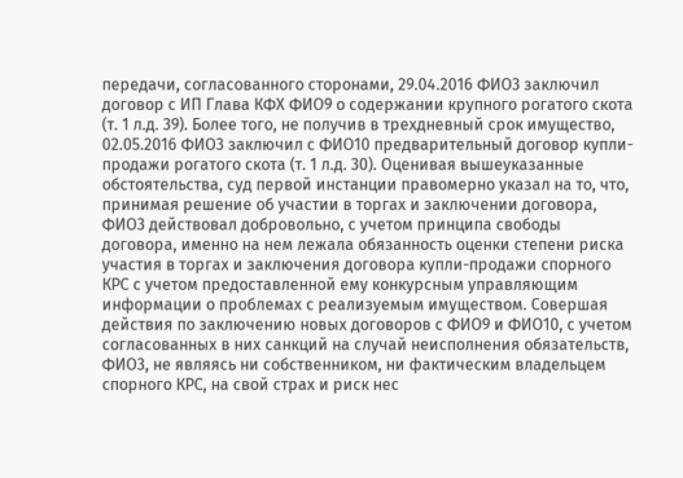передачи, согласованного сторонами, 29.04.2016 ФИО3 заключил договор с ИП Глава КФХ ФИО9 о содержании крупного рогатого скота (т. 1 л.д. 39). Более того, не получив в трехдневный срок имущество, 02.05.2016 ФИО3 заключил с ФИО10 предварительный договор купли-продажи рогатого скота (т. 1 л.д. 30). Оценивая вышеуказанные обстоятельства, суд первой инстанции правомерно указал на то, что, принимая решение об участии в торгах и заключении договора, ФИО3 действовал добровольно, с учетом принципа свободы договора, именно на нем лежала обязанность оценки степени риска участия в торгах и заключения договора купли-продажи спорного КРС с учетом предоставленной ему конкурсным управляющим информации о проблемах с реализуемым имуществом. Совершая действия по заключению новых договоров с ФИО9 и ФИО10, с учетом согласованных в них санкций на случай неисполнения обязательств, ФИО3, не являясь ни собственником, ни фактическим владельцем спорного КРС, на свой страх и риск нес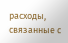расходы, связанные с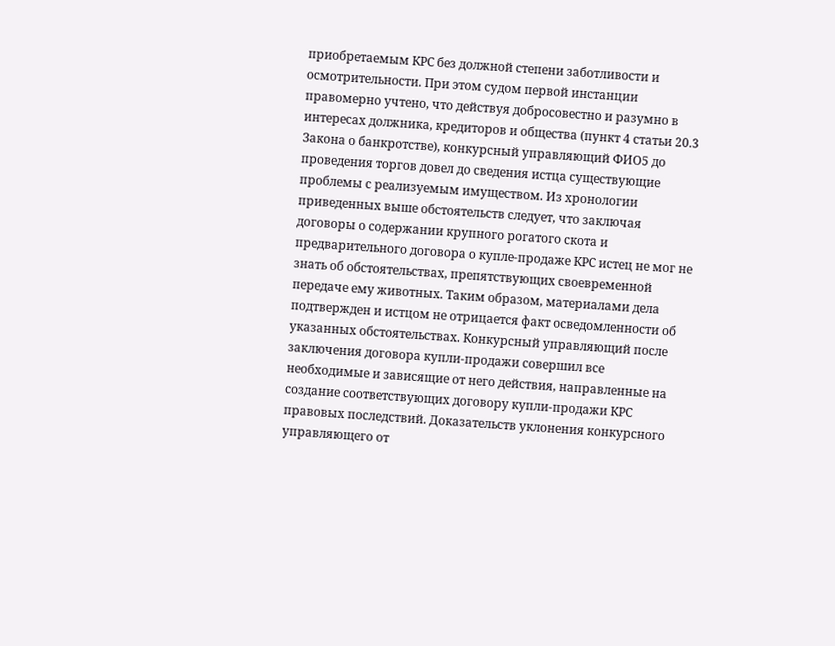приобретаемым КРС без должной степени заботливости и осмотрительности. При этом судом первой инстанции правомерно учтено, что действуя добросовестно и разумно в интересах должника, кредиторов и общества (пункт 4 статьи 20.3 Закона о банкротстве), конкурсный управляющий ФИО5 до проведения торгов довел до сведения истца существующие проблемы с реализуемым имуществом. Из хронологии приведенных выше обстоятельств следует, что заключая договоры о содержании крупного рогатого скота и предварительного договора о купле-продаже КРС истец не мог не знать об обстоятельствах, препятствующих своевременной передаче ему животных. Таким образом, материалами дела подтвержден и истцом не отрицается факт осведомленности об указанных обстоятельствах. Конкурсный управляющий после заключения договора купли-продажи совершил все необходимые и зависящие от него действия, направленные на создание соответствующих договору купли-продажи КРС правовых последствий. Доказательств уклонения конкурсного управляющего от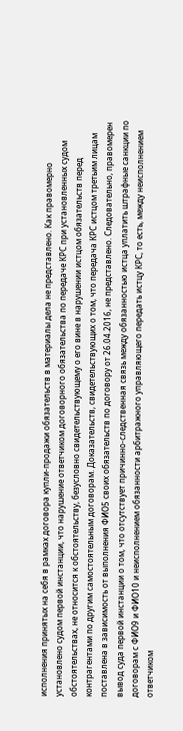исполнения принятых на себя в рамках договора купли-продажи обязательств в материалы дела не представлено. Как правомерно установлено судом первой инстанции, что нарушение ответчиком договорного обязательства по передаче КРС при установленных судом обстоятельствах, не относится к обстоятельству, безусловно свидетельствующему о его вине в нарушении истцом обязательств перед контрагентами по другим самостоятельным договорам. Доказательств, свидетельствующих о том, что передача КРС истцом третьим лицам поставлена в зависимость от выполнения ФИО5 своих обязательств по договору от 26.04.2016, не представлено. Следовательно, правомерен вывод суда первой инстанции о том, что отсутствует причинно-следственная связь между обязанностью истца уплатить штрафные санкции по договорам с ФИО9 и ФИО10 и неисполнением обязанности арбитражного управляющего передать истцу КРС, то есть, между неисполнением ответчиком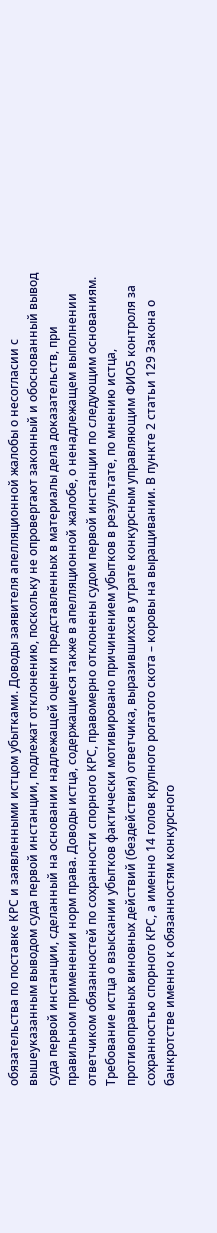обязательства по поставке КРС и заявленными истцом убытками. Доводы заявителя апелляционной жалобы о несогласии с вышеуказанным выводом суда первой инстанции, подлежат отклонению, поскольку не опровергают законный и обоснованный вывод суда первой инстанции, сделанный на основании надлежащей оценки представленных в материалы дела доказательств, при правильном применении норм права. Доводы истца, содержащиеся также в апелляционной жалобе, о ненадлежащем выполнении ответчиком обязанностей по сохранности спорного КРС, правомерно отклонены судом первой инстанции по следующим основаниям. Требование истца о взыскании убытков фактически мотивировано причинением убытков в результате, по мнению истца, противоправных виновных действий (бездействия) ответчика, выразившихся в утрате конкурсным управляющим ФИО5 контроля за сохранностью спорного КРС, а именно 14 голов крупного рогатого скота – коровы на выращивании. В пункте 2 статьи 129 Закона о банкротстве именно к обязанностям конкурсного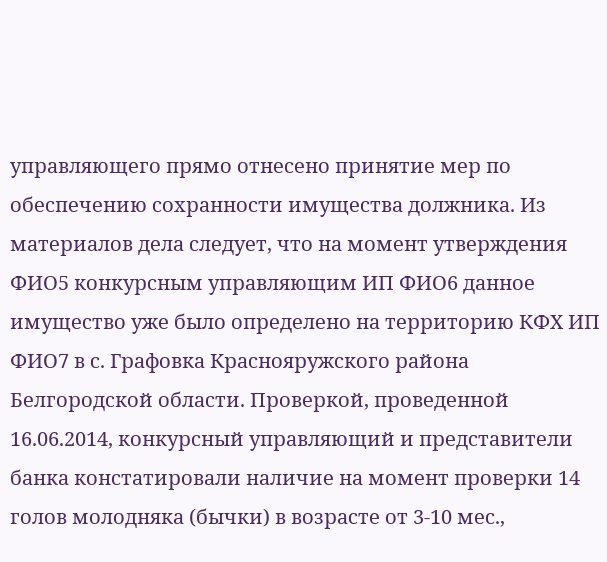управляющего прямо отнесено принятие мер по обеспечению сохранности имущества должника. Из материалов дела следует, что на момент утверждения ФИО5 конкурсным управляющим ИП ФИО6 данное имущество уже было определено на территорию КФХ ИП ФИО7 в с. Графовка Краснояружского района Белгородской области. Проверкой, проведенной 16.06.2014, конкурсный управляющий и представители банка констатировали наличие на момент проверки 14 голов молодняка (бычки) в возрасте от 3-10 мес.,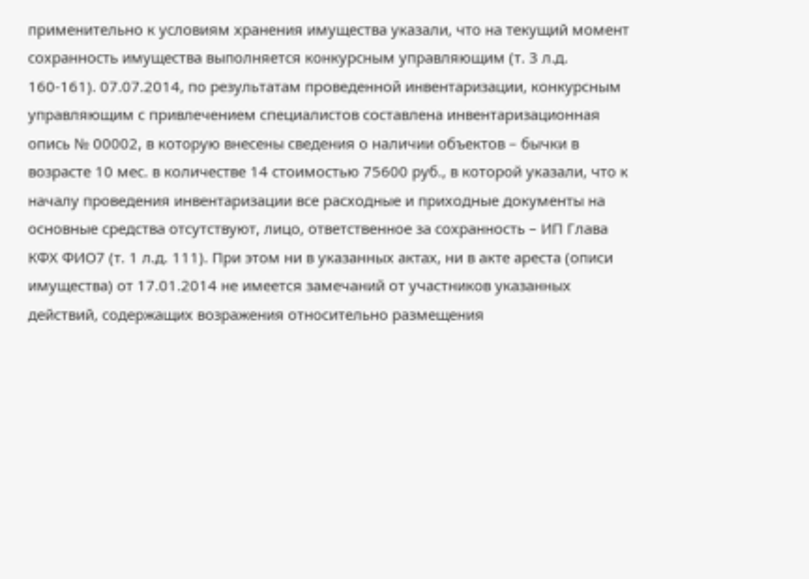применительно к условиям хранения имущества указали, что на текущий момент сохранность имущества выполняется конкурсным управляющим (т. 3 л.д. 160-161). 07.07.2014, по результатам проведенной инвентаризации, конкурсным управляющим с привлечением специалистов составлена инвентаризационная опись № 00002, в которую внесены сведения о наличии объектов – бычки в возрасте 10 мес. в количестве 14 стоимостью 75600 руб., в которой указали, что к началу проведения инвентаризации все расходные и приходные документы на основные средства отсутствуют, лицо, ответственное за сохранность – ИП Глава КФХ ФИО7 (т. 1 л.д. 111). При этом ни в указанных актах, ни в акте ареста (описи имущества) от 17.01.2014 не имеется замечаний от участников указанных действий, содержащих возражения относительно размещения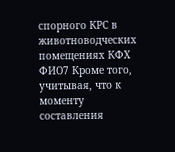спорного КРС в животноводческих помещениях КФХ ФИО7 Кроме того, учитывая, что к моменту составления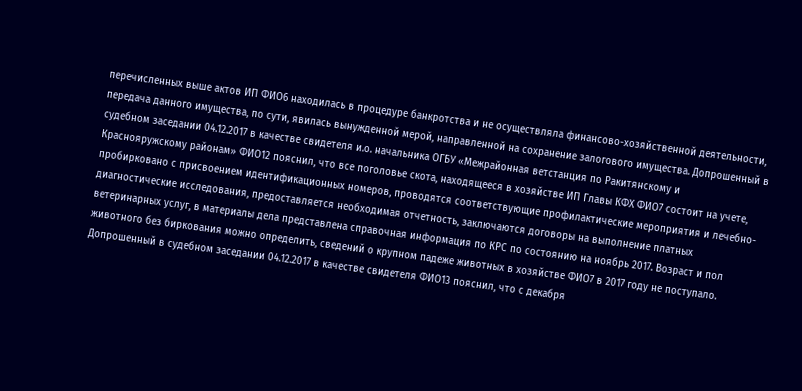перечисленных выше актов ИП ФИО6 находилась в процедуре банкротства и не осуществляла финансово-хозяйственной деятельности, передача данного имущества, по сути, явилась вынужденной мерой, направленной на сохранение залогового имущества. Допрошенный в судебном заседании 04.12.2017 в качестве свидетеля и.о. начальника ОГБУ «Межрайонная ветстанция по Ракитянскому и Краснояружскому районам» ФИО12 пояснил, что все поголовье скота, находящееся в хозяйстве ИП Главы КФХ ФИО7 состоит на учете, пробирковано с присвоением идентификационных номеров, проводятся соответствующие профилактические мероприятия и лечебно-диагностические исследования, предоставляется необходимая отчетность, заключаются договоры на выполнение платных ветеринарных услуг, в материалы дела представлена справочная информация по КРС по состоянию на ноябрь 2017. Возраст и пол животного без биркования можно определить, сведений о крупном падеже животных в хозяйстве ФИО7 в 2017 году не поступало. Допрошенный в судебном заседании 04.12.2017 в качестве свидетеля ФИО13 пояснил, что с декабря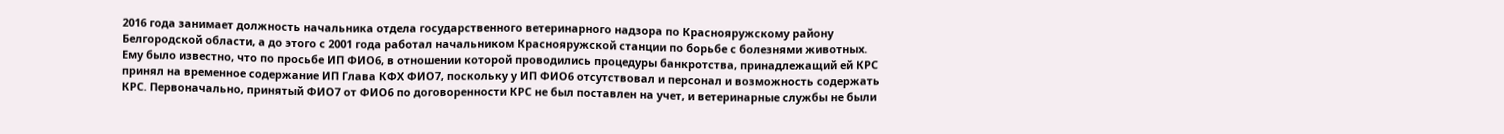2016 года занимает должность начальника отдела государственного ветеринарного надзора по Краснояружскому району Белгородской области, а до этого с 2001 года работал начальником Краснояружской станции по борьбе с болезнями животных. Ему было известно, что по просьбе ИП ФИО6, в отношении которой проводились процедуры банкротства, принадлежащий ей КРС принял на временное содержание ИП Глава КФХ ФИО7, поскольку у ИП ФИО6 отсутствовал и персонал и возможность содержать КРС. Первоначально, принятый ФИО7 от ФИО6 по договоренности КРС не был поставлен на учет, и ветеринарные службы не были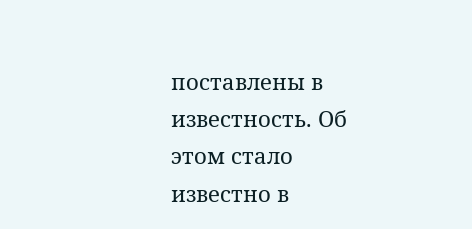поставлены в известность. Об этом стало известно в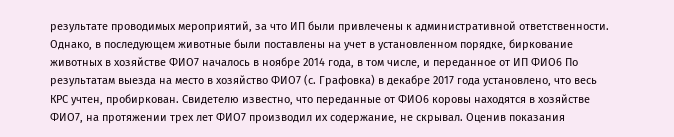результате проводимых мероприятий, за что ИП были привлечены к административной ответственности. Однако, в последующем животные были поставлены на учет в установленном порядке, биркование животных в хозяйстве ФИО7 началось в ноябре 2014 года, в том числе, и переданное от ИП ФИО6 По результатам выезда на место в хозяйство ФИО7 (с. Графовка) в декабре 2017 года установлено, что весь КРС учтен, пробиркован. Свидетелю известно, что переданные от ФИО6 коровы находятся в хозяйстве ФИО7, на протяжении трех лет ФИО7 производил их содержание, не скрывал. Оценив показания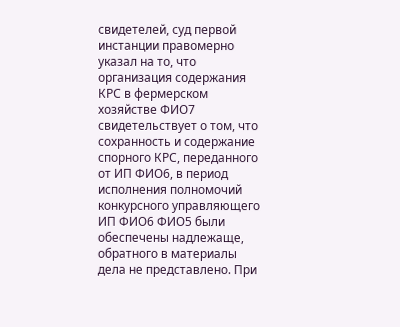свидетелей, суд первой инстанции правомерно указал на то, что организация содержания КРС в фермерском хозяйстве ФИО7 свидетельствует о том, что сохранность и содержание спорного КРС, переданного от ИП ФИО6, в период исполнения полномочий конкурсного управляющего ИП ФИО6 ФИО5 были обеспечены надлежаще, обратного в материалы дела не представлено. При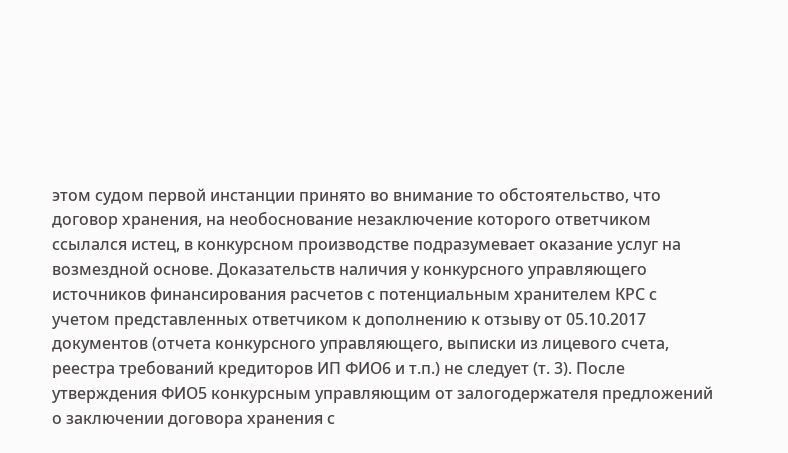этом судом первой инстанции принято во внимание то обстоятельство, что договор хранения, на необоснование незаключение которого ответчиком ссылался истец, в конкурсном производстве подразумевает оказание услуг на возмездной основе. Доказательств наличия у конкурсного управляющего источников финансирования расчетов с потенциальным хранителем КРС с учетом представленных ответчиком к дополнению к отзыву от 05.10.2017 документов (отчета конкурсного управляющего, выписки из лицевого счета, реестра требований кредиторов ИП ФИО6 и т.п.) не следует (т. 3). После утверждения ФИО5 конкурсным управляющим от залогодержателя предложений о заключении договора хранения с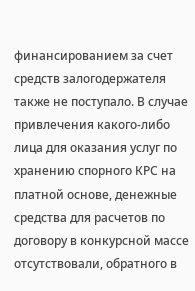финансированием за счет средств залогодержателя также не поступало. В случае привлечения какого-либо лица для оказания услуг по хранению спорного КРС на платной основе, денежные средства для расчетов по договору в конкурсной массе отсутствовали, обратного в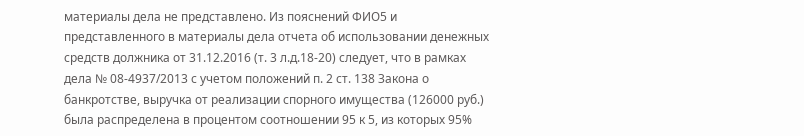материалы дела не представлено. Из пояснений ФИО5 и представленного в материалы дела отчета об использовании денежных средств должника от 31.12.2016 (т. 3 л.д.18-20) следует, что в рамках дела № 08-4937/2013 с учетом положений п. 2 ст. 138 Закона о банкротстве, выручка от реализации спорного имущества (126000 руб.) была распределена в процентом соотношении 95 к 5, из которых 95%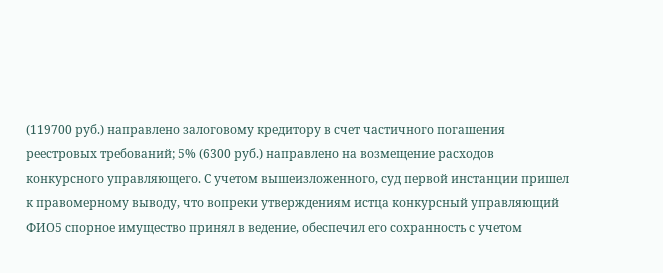(119700 руб.) направлено залоговому кредитору в счет частичного погашения реестровых требований; 5% (6300 руб.) направлено на возмещение расходов конкурсного управляющего. С учетом вышеизложенного, суд первой инстанции пришел к правомерному выводу, что вопреки утверждениям истца конкурсный управляющий ФИО5 спорное имущество принял в ведение, обеспечил его сохранность с учетом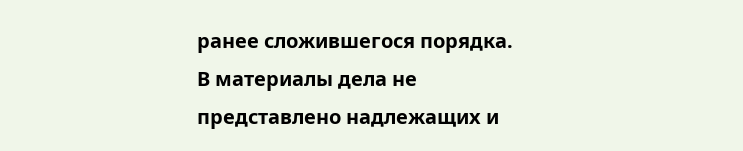ранее сложившегося порядка. В материалы дела не представлено надлежащих и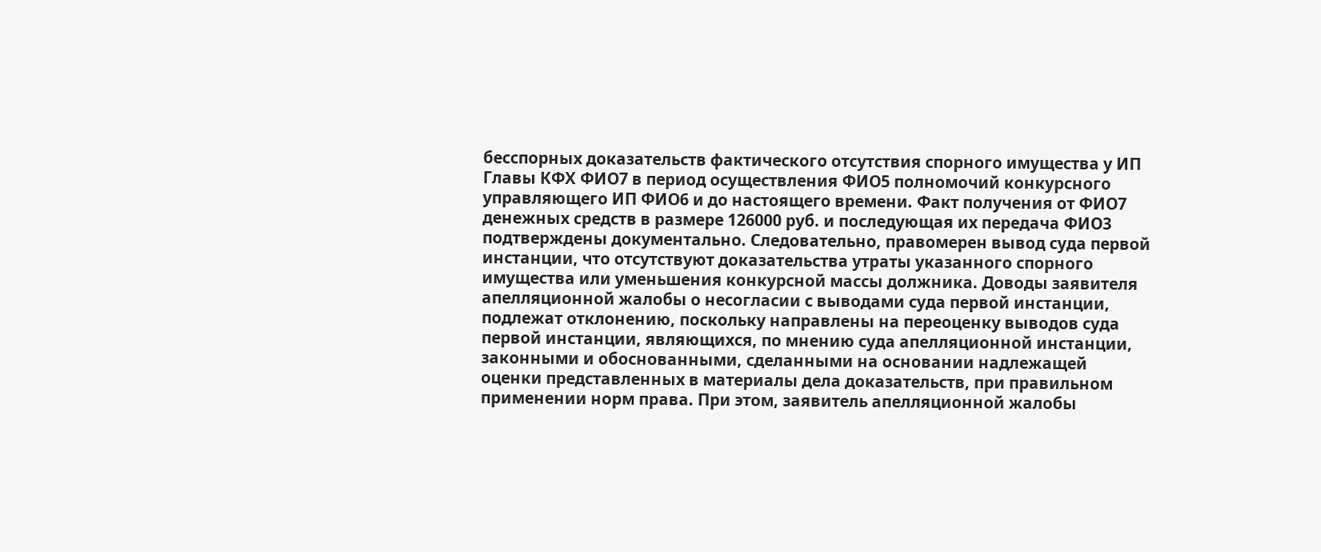бесспорных доказательств фактического отсутствия спорного имущества у ИП Главы КФХ ФИО7 в период осуществления ФИО5 полномочий конкурсного управляющего ИП ФИО6 и до настоящего времени. Факт получения от ФИО7 денежных средств в размере 126000 руб. и последующая их передача ФИО3 подтверждены документально. Следовательно, правомерен вывод суда первой инстанции, что отсутствуют доказательства утраты указанного спорного имущества или уменьшения конкурсной массы должника. Доводы заявителя апелляционной жалобы о несогласии с выводами суда первой инстанции, подлежат отклонению, поскольку направлены на переоценку выводов суда первой инстанции, являющихся, по мнению суда апелляционной инстанции, законными и обоснованными, сделанными на основании надлежащей оценки представленных в материалы дела доказательств, при правильном применении норм права. При этом, заявитель апелляционной жалобы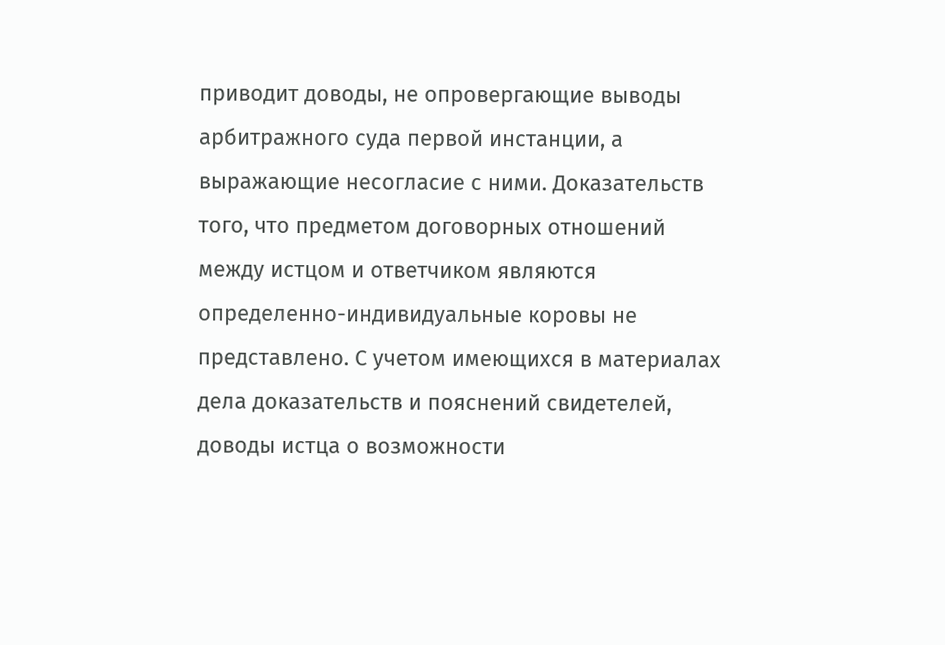приводит доводы, не опровергающие выводы арбитражного суда первой инстанции, а выражающие несогласие с ними. Доказательств того, что предметом договорных отношений между истцом и ответчиком являются определенно-индивидуальные коровы не представлено. С учетом имеющихся в материалах дела доказательств и пояснений свидетелей, доводы истца о возможности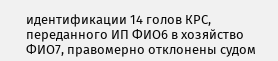идентификации 14 голов КРС, переданного ИП ФИО6 в хозяйство ФИО7, правомерно отклонены судом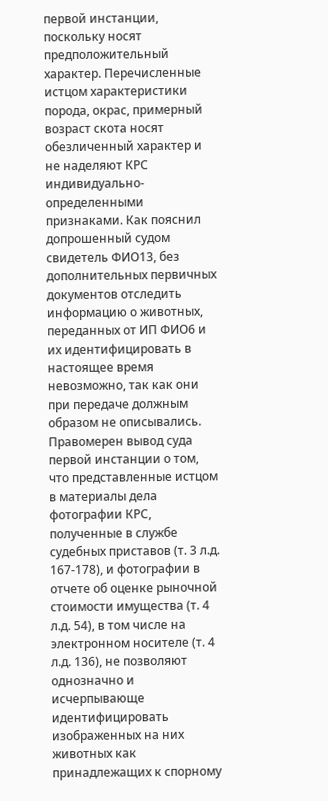первой инстанции, поскольку носят предположительный характер. Перечисленные истцом характеристики порода, окрас, примерный возраст скота носят обезличенный характер и не наделяют КРС индивидуально-определенными признаками. Как пояснил допрошенный судом свидетель ФИО13, без дополнительных первичных документов отследить информацию о животных, переданных от ИП ФИО6 и их идентифицировать в настоящее время невозможно, так как они при передаче должным образом не описывались. Правомерен вывод суда первой инстанции о том, что представленные истцом в материалы дела фотографии КРС, полученные в службе судебных приставов (т. 3 л.д. 167-178), и фотографии в отчете об оценке рыночной стоимости имущества (т. 4 л.д. 54), в том числе на электронном носителе (т. 4 л.д. 136), не позволяют однозначно и исчерпывающе идентифицировать изображенных на них животных как принадлежащих к спорному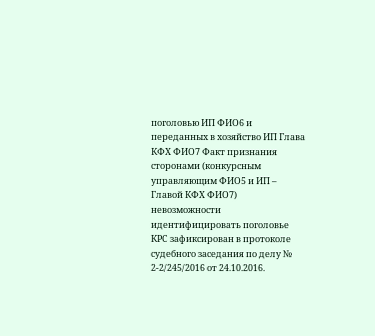поголовью ИП ФИО6 и переданных в хозяйство ИП Глава КФХ ФИО7 Факт признания сторонами (конкурсным управляющим ФИО5 и ИП – Главой КФХ ФИО7) невозможности идентифицировать поголовье КРС зафиксирован в протоколе судебного заседания по делу № 2-2/245/2016 от 24.10.2016.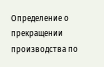Определение о прекращении производства по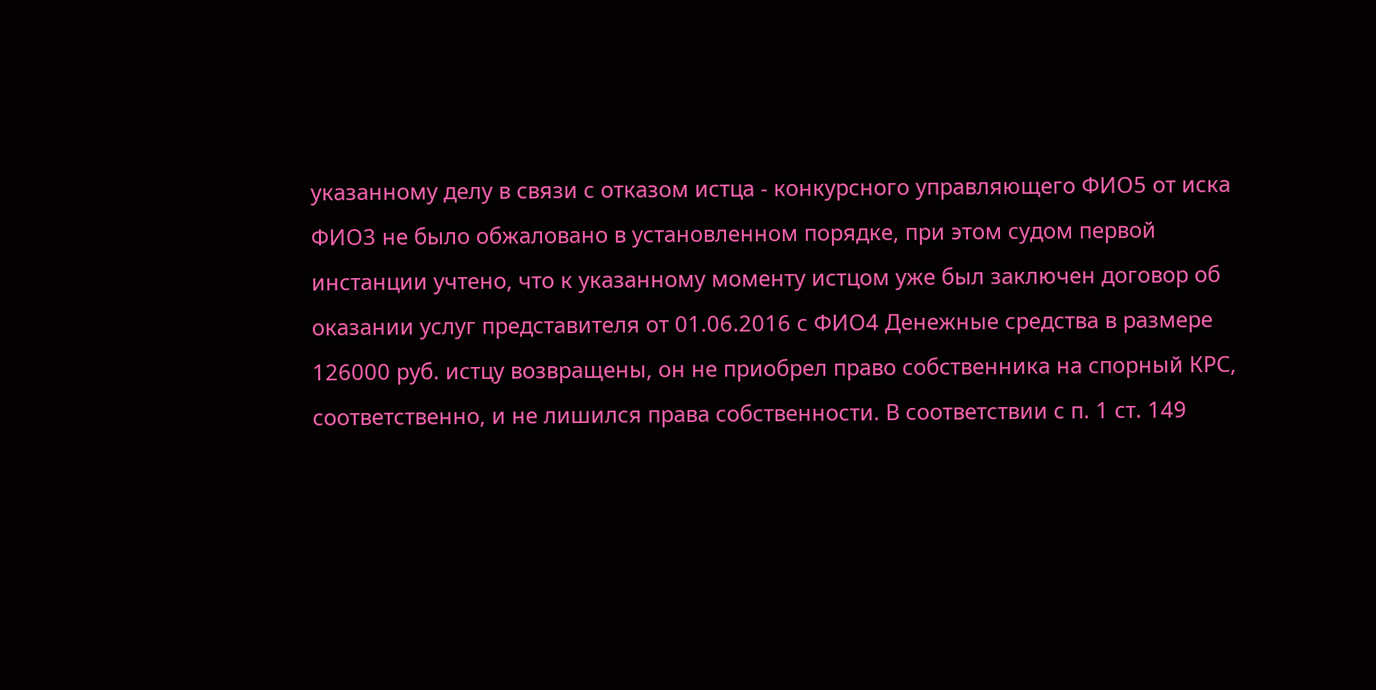указанному делу в связи с отказом истца - конкурсного управляющего ФИО5 от иска ФИО3 не было обжаловано в установленном порядке, при этом судом первой инстанции учтено, что к указанному моменту истцом уже был заключен договор об оказании услуг представителя от 01.06.2016 с ФИО4 Денежные средства в размере 126000 руб. истцу возвращены, он не приобрел право собственника на спорный КРС, соответственно, и не лишился права собственности. В соответствии с п. 1 ст. 149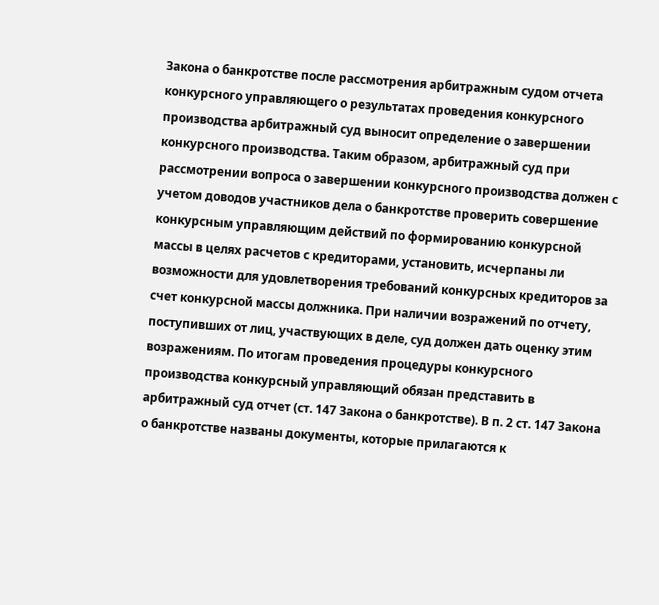Закона о банкротстве после рассмотрения арбитражным судом отчета конкурсного управляющего о результатах проведения конкурсного производства арбитражный суд выносит определение о завершении конкурсного производства. Таким образом, арбитражный суд при рассмотрении вопроса о завершении конкурсного производства должен с учетом доводов участников дела о банкротстве проверить совершение конкурсным управляющим действий по формированию конкурсной массы в целях расчетов с кредиторами, установить, исчерпаны ли возможности для удовлетворения требований конкурсных кредиторов за счет конкурсной массы должника. При наличии возражений по отчету, поступивших от лиц, участвующих в деле, суд должен дать оценку этим возражениям. По итогам проведения процедуры конкурсного производства конкурсный управляющий обязан представить в арбитражный суд отчет (ст. 147 Закона о банкротстве). В п. 2 ст. 147 Закона о банкротстве названы документы, которые прилагаются к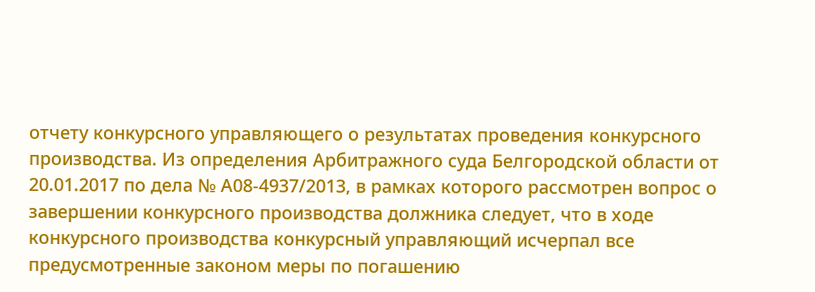отчету конкурсного управляющего о результатах проведения конкурсного производства. Из определения Арбитражного суда Белгородской области от 20.01.2017 по дела № А08-4937/2013, в рамках которого рассмотрен вопрос о завершении конкурсного производства должника следует, что в ходе конкурсного производства конкурсный управляющий исчерпал все предусмотренные законом меры по погашению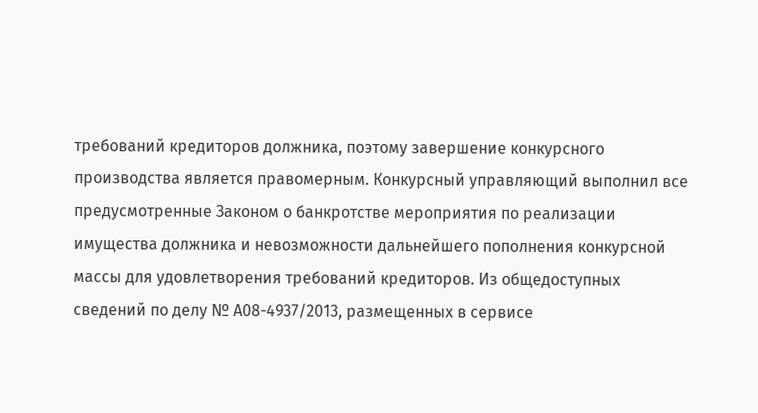требований кредиторов должника, поэтому завершение конкурсного производства является правомерным. Конкурсный управляющий выполнил все предусмотренные Законом о банкротстве мероприятия по реализации имущества должника и невозможности дальнейшего пополнения конкурсной массы для удовлетворения требований кредиторов. Из общедоступных сведений по делу № А08-4937/2013, размещенных в сервисе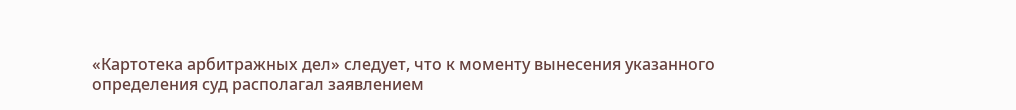«Картотека арбитражных дел» следует, что к моменту вынесения указанного определения суд располагал заявлением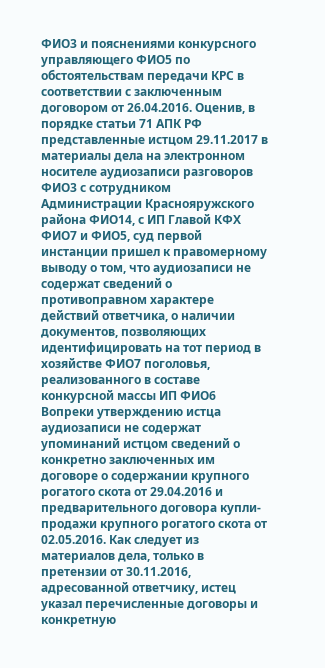ФИО3 и пояснениями конкурсного управляющего ФИО5 по обстоятельствам передачи КРС в соответствии с заключенным договором от 26.04.2016. Оценив, в порядке статьи 71 АПК РФ представленные истцом 29.11.2017 в материалы дела на электронном носителе аудиозаписи разговоров ФИО3 с сотрудником Администрации Краснояружского района ФИО14, с ИП Главой КФХ ФИО7 и ФИО5, суд первой инстанции пришел к правомерному выводу о том, что аудиозаписи не содержат сведений о противоправном характере действий ответчика, о наличии документов, позволяющих идентифицировать на тот период в хозяйстве ФИО7 поголовья, реализованного в составе конкурсной массы ИП ФИО6 Вопреки утверждению истца аудиозаписи не содержат упоминаний истцом сведений о конкретно заключенных им договоре о содержании крупного рогатого скота от 29.04.2016 и предварительного договора купли-продажи крупного рогатого скота от 02.05.2016. Как следует из материалов дела, только в претензии от 30.11.2016, адресованной ответчику, истец указал перечисленные договоры и конкретную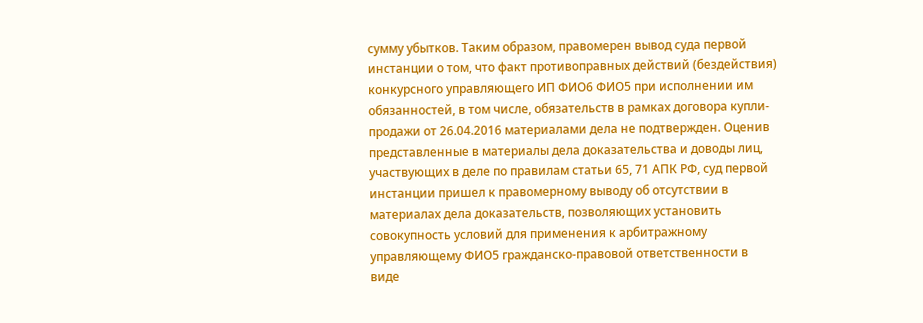сумму убытков. Таким образом, правомерен вывод суда первой инстанции о том, что факт противоправных действий (бездействия) конкурсного управляющего ИП ФИО6 ФИО5 при исполнении им обязанностей, в том числе, обязательств в рамках договора купли-продажи от 26.04.2016 материалами дела не подтвержден. Оценив представленные в материалы дела доказательства и доводы лиц, участвующих в деле по правилам статьи 65, 71 АПК РФ, суд первой инстанции пришел к правомерному выводу об отсутствии в материалах дела доказательств, позволяющих установить совокупность условий для применения к арбитражному управляющему ФИО5 гражданско-правовой ответственности в виде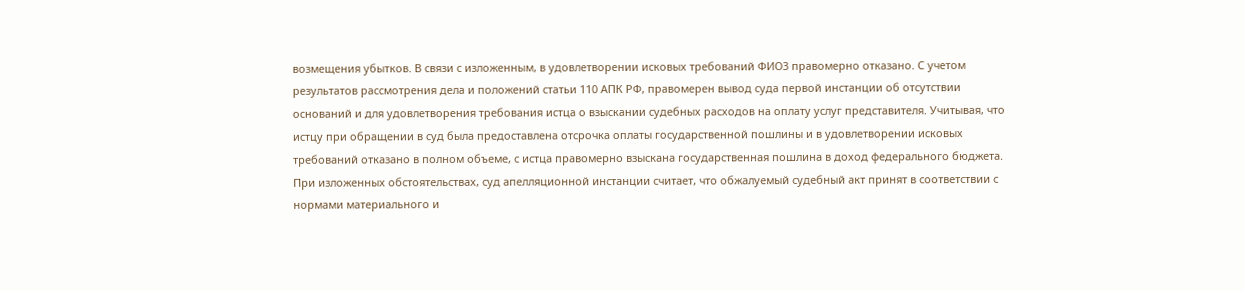возмещения убытков. В связи с изложенным, в удовлетворении исковых требований ФИО3 правомерно отказано. С учетом результатов рассмотрения дела и положений статьи 110 АПК РФ, правомерен вывод суда первой инстанции об отсутствии оснований и для удовлетворения требования истца о взыскании судебных расходов на оплату услуг представителя. Учитывая, что истцу при обращении в суд была предоставлена отсрочка оплаты государственной пошлины и в удовлетворении исковых требований отказано в полном объеме, с истца правомерно взыскана государственная пошлина в доход федерального бюджета. При изложенных обстоятельствах, суд апелляционной инстанции считает, что обжалуемый судебный акт принят в соответствии с нормами материального и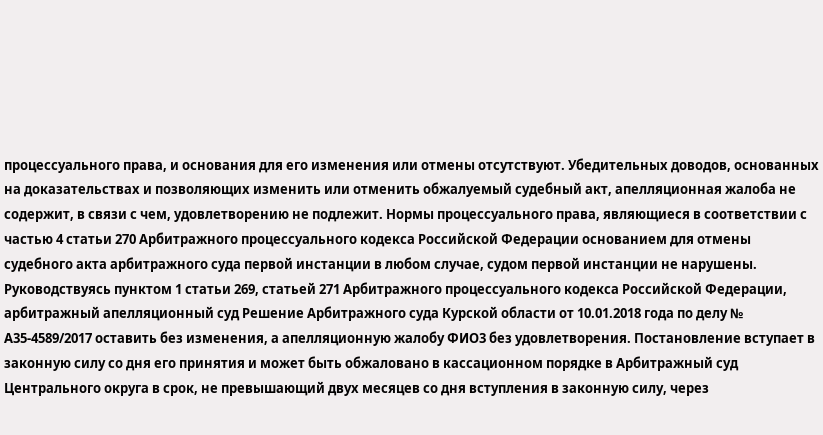процессуального права, и основания для его изменения или отмены отсутствуют. Убедительных доводов, основанных на доказательствах и позволяющих изменить или отменить обжалуемый судебный акт, апелляционная жалоба не содержит, в связи с чем, удовлетворению не подлежит. Нормы процессуального права, являющиеся в соответствии с частью 4 статьи 270 Арбитражного процессуального кодекса Российской Федерации основанием для отмены судебного акта арбитражного суда первой инстанции в любом случае, судом первой инстанции не нарушены. Руководствуясь пунктом 1 статьи 269, статьей 271 Арбитражного процессуального кодекса Российской Федерации, арбитражный апелляционный суд Решение Арбитражного суда Курской области от 10.01.2018 года по делу № А35-4589/2017 оставить без изменения, а апелляционную жалобу ФИО3 без удовлетворения. Постановление вступает в законную силу со дня его принятия и может быть обжаловано в кассационном порядке в Арбитражный суд Центрального округа в срок, не превышающий двух месяцев со дня вступления в законную силу, через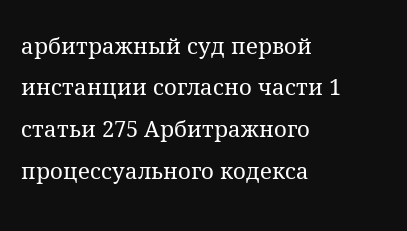арбитражный суд первой инстанции согласно части 1 статьи 275 Арбитражного процессуального кодекса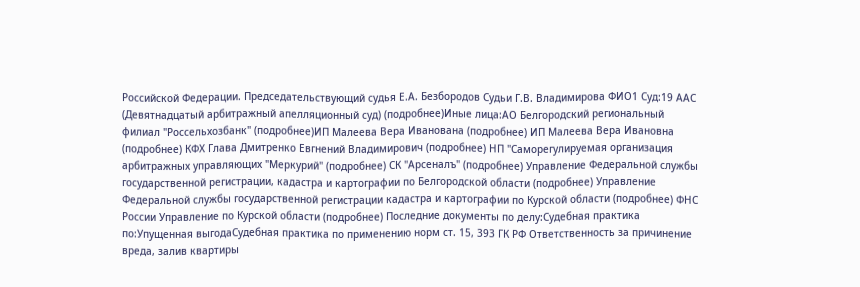Российской Федерации. Председательствующий судья Е.А. Безбородов Судьи Г.В. Владимирова ФИО1 Суд:19 ААС (Девятнадцатый арбитражный апелляционный суд) (подробнее)Иные лица:АО Белгородский региональный филиал "Россельхозбанк" (подробнее)ИП Малеева Вера Иванована (подробнее) ИП Малеева Вера Ивановна (подробнее) КФХ Глава Дмитренко Евгнений Владимирович (подробнее) НП "Саморегулируемая организация арбитражных управляющих "Меркурий" (подробнее) СК "Арсеналъ" (подробнее) Управление Федеральной службы государственной регистрации, кадастра и картографии по Белгородской области (подробнее) Управление Федеральной службы государственной регистрации кадастра и картографии по Курской области (подробнее) ФНС России Управление по Курской области (подробнее) Последние документы по делу:Судебная практика по:Упущенная выгодаСудебная практика по применению норм ст. 15, 393 ГК РФ Ответственность за причинение вреда, залив квартиры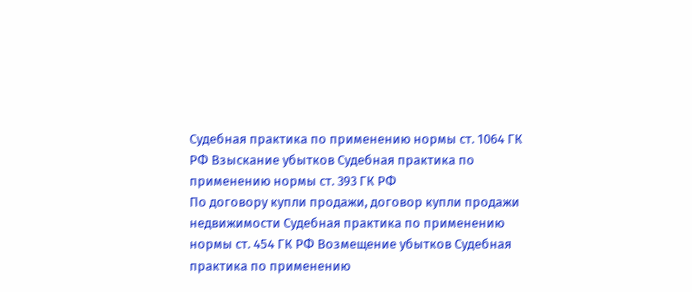Судебная практика по применению нормы ст. 1064 ГК РФ Взыскание убытков Судебная практика по применению нормы ст. 393 ГК РФ
По договору купли продажи, договор купли продажи недвижимости Судебная практика по применению нормы ст. 454 ГК РФ Возмещение убытков Судебная практика по применению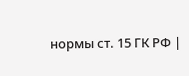нормы ст. 15 ГК РФ |